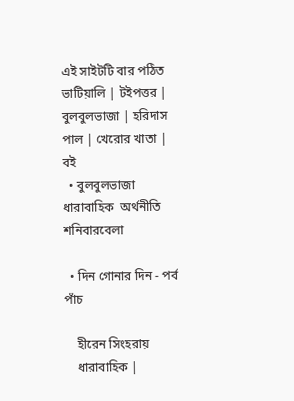এই সাইটটি বার পঠিত
ভাটিয়ালি | টইপত্তর | বুলবুলভাজা | হরিদাস পাল | খেরোর খাতা | বই
  • বুলবুলভাজা  ধারাবাহিক  অর্থনীতি  শনিবারবেলা

  • দিন গোনার দিন - পর্ব পাঁচ

    হীরেন সিংহরায়
    ধারাবাহিক |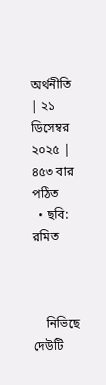অর্থনীতি | ২১ ডিসেম্বর ২০২৫ | ৪৫৩ বার পঠিত
  • ছবি: রমিত



    নিভিছে দেউটি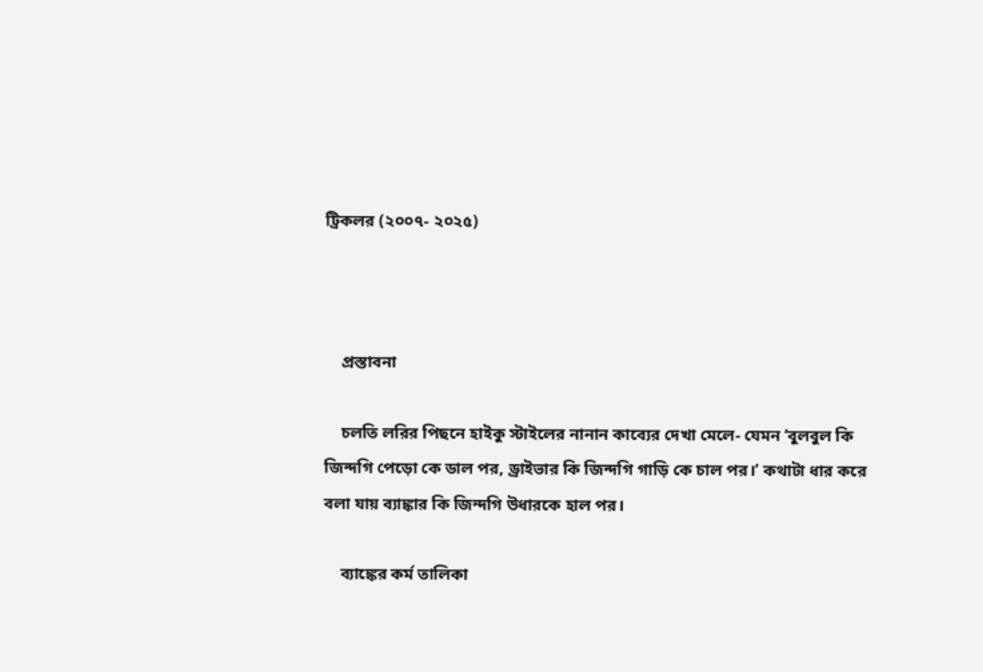ট্রিকলর (২০০৭- ২০২৫)



    প্রস্তাবনা

    চলতি লরির পিছনে হাইকু স্টাইলের নানান কাব্যের দেখা মেলে- যেমন ‘বুলবুল কি জিন্দগি পেড়ো কে ডাল পর, ড্রাইভার কি জিন্দগি গাড়ি কে চাল পর।’ কথাটা ধার করে বলা যায় ব্যাঙ্কার কি জিন্দগি উধারকে হাল পর।

    ব্যাঙ্কের কর্ম তালিকা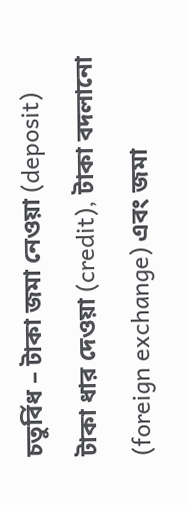চতুর্বিধ – টাকা জমা নেওয়া (deposit) টাকা ধার দেওয়া (credit), টাকা বদলানো (foreign exchange) এবং জমা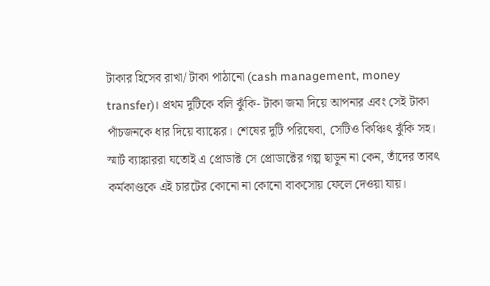টাকার হিসেব রাখা/ টাকা পাঠানো (cash management, money transfer)। প্রথম দুটিকে বলি ঝুঁকি- টাকা জমা দিয়ে আপনার এবং সেই টাকা পাঁচজনকে ধার দিয়ে ব্যাঙ্কের। শেষের দুটি পরিষেবা, সেটিও কিঞ্চিৎ ঝুঁকি সহ। স্মার্ট ব্যাঙ্কাররা যতোই এ প্রোডাক্ট সে প্রোডাক্টের গল্প ছাড়ুন না কেন, তাঁদের তাবৎ কর্মকাণ্ডকে এই চারটের কোনো না কোনো বাকসোয় ফেলে দেওয়া যায়।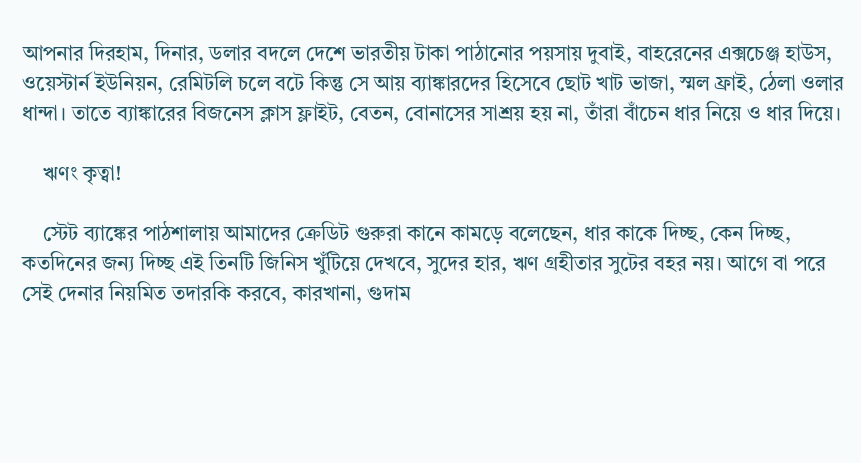আপনার দিরহাম, দিনার, ডলার বদলে দেশে ভারতীয় টাকা পাঠানোর পয়সায় দুবাই, বাহরেনের এক্সচেঞ্জ হাউস, ওয়েস্টার্ন ইউনিয়ন, রেমিটলি চলে বটে কিন্তু সে আয় ব্যাঙ্কারদের হিসেবে ছোট খাট ভাজা, স্মল ফ্রাই, ঠেলা ওলার ধান্দা। তাতে ব্যাঙ্কারের বিজনেস ক্লাস ফ্লাইট, বেতন, বোনাসের সাশ্রয় হয় না, তাঁরা বাঁচেন ধার নিয়ে ও ধার দিয়ে।

    ঋণং কৃত্বা!

    স্টেট ব্যাঙ্কের পাঠশালায় আমাদের ক্রেডিট গুরুরা কানে কামড়ে বলেছেন, ধার কাকে দিচ্ছ, কেন দিচ্ছ, কতদিনের জন্য দিচ্ছ এই তিনটি জিনিস খুঁটিয়ে দেখবে, সুদের হার, ঋণ গ্রহীতার সুটের বহর নয়। আগে বা পরে সেই দেনার নিয়মিত তদারকি করবে, কারখানা, গুদাম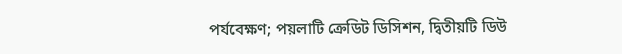পর্যবেক্ষণ; পয়লাটি ক্রেডিট ডিসিশন, দ্বিতীয়টি ডিউ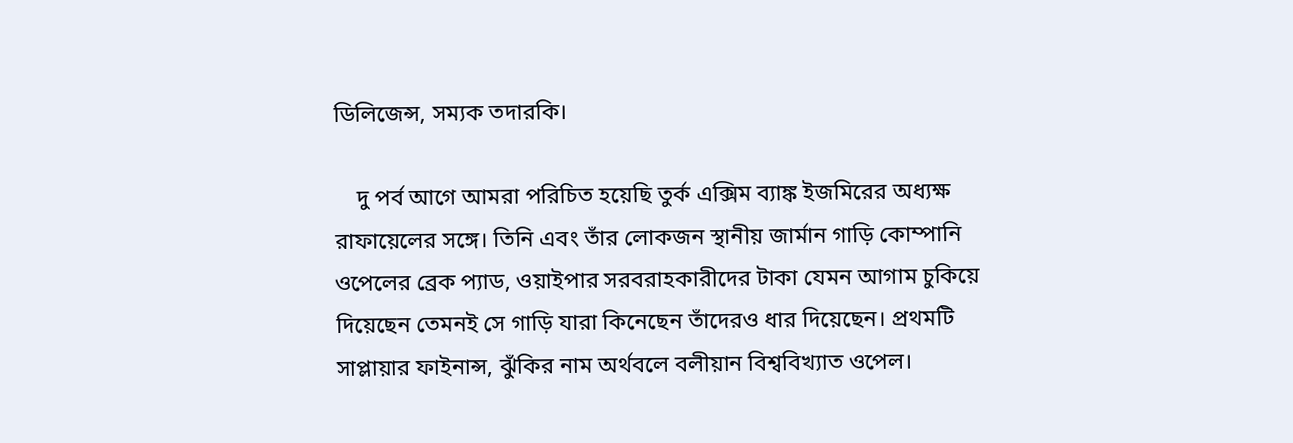ডিলিজেন্স, সম্যক তদারকি।

    দু পর্ব আগে আমরা পরিচিত হয়েছি তুর্ক এক্সিম ব্যাঙ্ক ইজমিরের অধ্যক্ষ রাফায়েলের সঙ্গে। তিনি এবং তাঁর লোকজন স্থানীয় জার্মান গাড়ি কোম্পানি ওপেলের ব্রেক প্যাড, ওয়াইপার সরবরাহকারীদের টাকা যেমন আগাম চুকিয়ে দিয়েছেন তেমনই সে গাড়ি যারা কিনেছেন তাঁদেরও ধার দিয়েছেন। প্রথমটি সাপ্লায়ার ফাইনান্স, ঝুঁকির নাম অর্থবলে বলীয়ান বিশ্ববিখ্যাত ওপেল।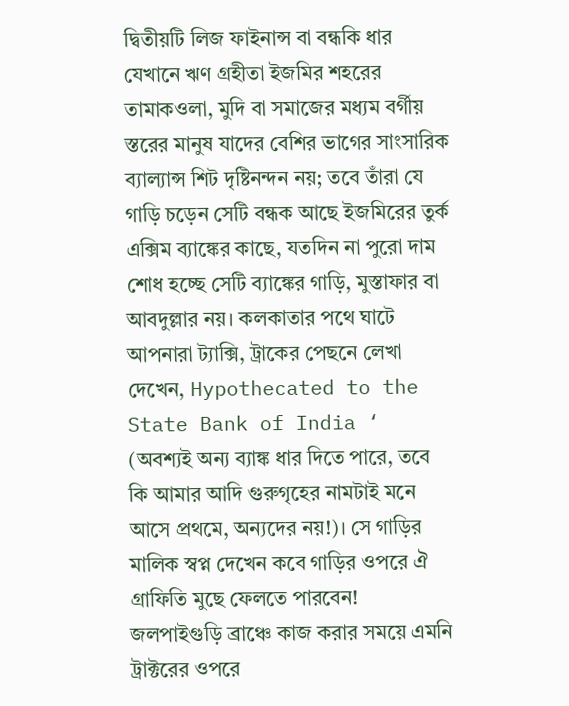দ্বিতীয়টি লিজ ফাইনান্স বা বন্ধকি ধার যেখানে ঋণ গ্রহীতা ইজমির শহরের তামাকওলা, মুদি বা সমাজের মধ্যম বর্গীয় স্তরের মানুষ যাদের বেশির ভাগের সাংসারিক ব্যাল্যান্স শিট দৃষ্টিনন্দন নয়; তবে তাঁরা যে গাড়ি চড়েন সেটি বন্ধক আছে ইজমিরের তুর্ক এক্সিম ব্যাঙ্কের কাছে, যতদিন না পুরো দাম শোধ হচ্ছে সেটি ব্যাঙ্কের গাড়ি, মুস্তাফার বা আবদুল্লার নয়। কলকাতার পথে ঘাটে আপনারা ট্যাক্সি, ট্রাকের পেছনে লেখা দেখেন, Hypothecated to the State Bank of India ‘ (অবশ্যই অন্য ব্যাঙ্ক ধার দিতে পারে, তবে কি আমার আদি গুরুগৃহের নামটাই মনে আসে প্রথমে, অন্যদের নয়!)। সে গাড়ির মালিক স্বপ্ন দেখেন কবে গাড়ির ওপরে ঐ গ্রাফিতি মুছে ফেলতে পারবেন! জলপাইগুড়ি ব্রাঞ্চে কাজ করার সময়ে এমনি ট্রাক্টরের ওপরে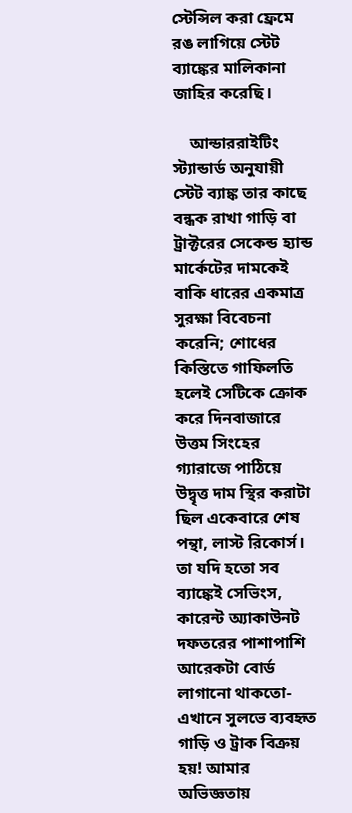স্টেন্সিল করা ফ্রেমে রঙ লাগিয়ে স্টেট ব্যাঙ্কের মালিকানা জাহির করেছি।

    আন্ডাররাইটিং স্ট্যান্ডার্ড অনুযায়ী স্টেট ব্যাঙ্ক তার কাছে বন্ধক রাখা গাড়ি বা ট্রাক্টরের সেকেন্ড হ্যান্ড মার্কেটের দামকেই বাকি ধারের একমাত্র সুরক্ষা বিবেচনা করেনি; শোধের কিস্তিতে গাফিলতি হলেই সেটিকে ক্রোক করে দিনবাজারে উত্তম সিংহের গ্যারাজে পাঠিয়ে উদ্বৃত্ত দাম স্থির করাটা ছিল একেবারে শেষ পন্থা, লাস্ট রিকোর্স। তা যদি হতো সব ব্যাঙ্কেই সেভিংস, কারেন্ট অ্যাকাউনট দফতরের পাশাপাশি আরেকটা বোর্ড লাগানো থাকতো- এখানে সুলভে ব্যবহৃত গাড়ি ও ট্রাক বিক্রয় হয়! আমার অভিজ্ঞতায়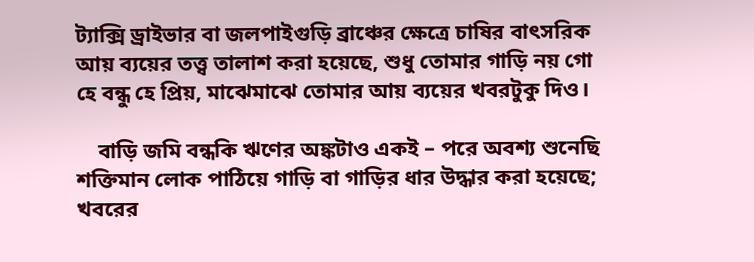ট্যাক্সি ড্রাইভার বা জলপাইগুড়ি ব্রাঞ্চের ক্ষেত্রে চাষির বাৎসরিক আয় ব্যয়ের তত্ত্ব তালাশ করা হয়েছে, শুধু তোমার গাড়ি নয় গো হে বন্ধু হে প্রিয়, মাঝেমাঝে তোমার আয় ব্যয়ের খবরটুকু দিও।

    বাড়ি জমি বন্ধকি ঋণের অঙ্কটাও একই – পরে অবশ্য শুনেছি শক্তিমান লোক পাঠিয়ে গাড়ি বা গাড়ির ধার উদ্ধার করা হয়েছে; খবরের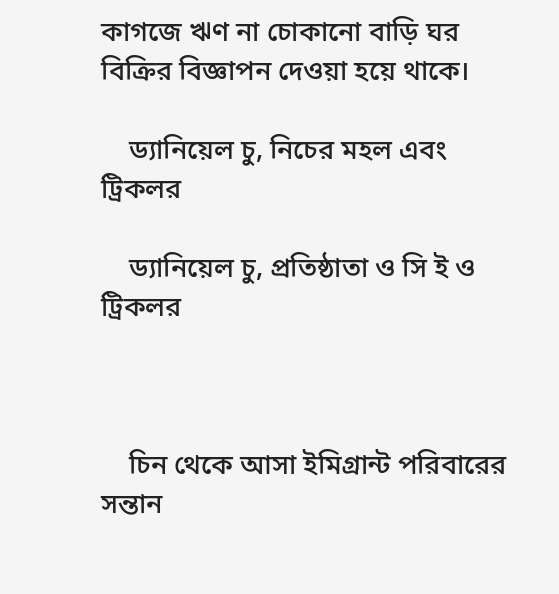কাগজে ঋণ না চোকানো বাড়ি ঘর বিক্রির বিজ্ঞাপন দেওয়া হয়ে থাকে।

    ড্যানিয়েল চু, নিচের মহল এবং ট্রিকলর

    ড‍্যানিয়েল চু, প্রতিষ্ঠাতা ও সি ই ও ট্রিকলর



    চিন থেকে আসা ইমিগ্রান্ট পরিবারের সন্তান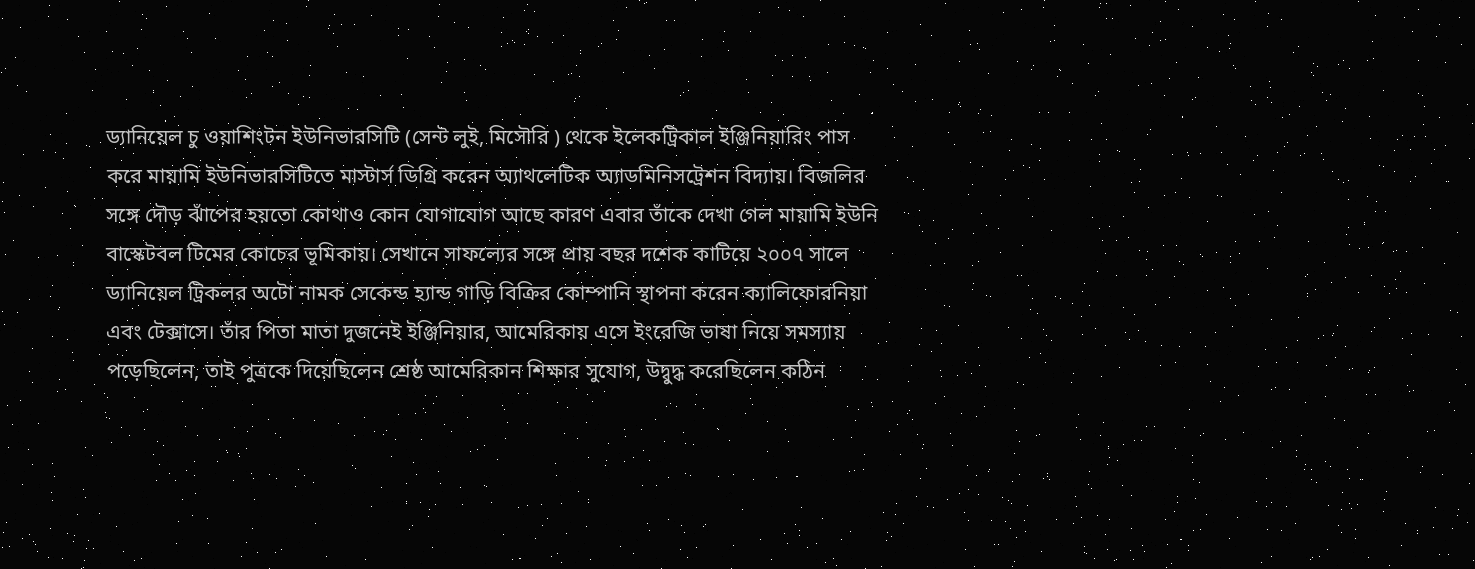ড্যানিয়েল চু ওয়াশিংটন ইউনিভারসিটি (সেন্ট লুই, মিসৌরি ) থেকে ইলেকট্রিকাল ইঞ্জিনিয়ারিং পাস করে মায়ামি ইউনিভারসিটিতে মাস্টার্স ডিগ্রি করেন অ্যাথলেটিক অ্যাডমিনিসট্রেশন বিদ্যায়। বিজলির সঙ্গে দৌড় ঝাঁপের হয়তো কোথাও কোন যোগাযোগ আছে কারণ এবার তাঁকে দেখা গেল মায়ামি ইউনি বাস্কেটবল টিমের কোচের ভূমিকায়। সেখানে সাফল্যের সঙ্গে প্রায় বছর দশেক কাটিয়ে ২০০৭ সালে ড্যানিয়েল ট্রিকলর অটো নামক সেকেন্ড হ্যান্ড গাড়ি বিক্রির কোম্পানি স্থাপনা করেন ক্যালিফোরনিয়া এবং টেক্সাসে। তাঁর পিতা মাতা দুজনেই ইঞ্জিনিয়ার, আমেরিকায় এসে ইংরেজি ভাষা নিয়ে সমস্যায় পড়েছিলেন, তাই পুত্রকে দিয়েছিলেন শ্রেষ্ঠ আমেরিকান শিক্ষার সুযোগ, উদ্বুদ্ধ করেছিলেন কঠিন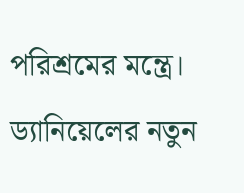পরিশ্রমের মন্ত্রে। ড্যানিয়েলের নতুন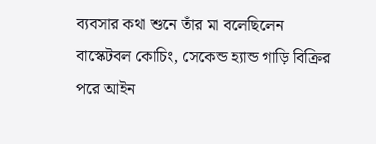ব্যবসার কথা শুনে তাঁর মা বলেছিলেন বাস্কেটবল কোচিং, সেকেন্ড হ্যান্ড গাড়ি বিক্রির পরে আইন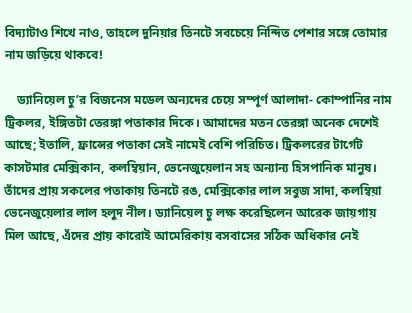বিদ্যাটাও শিখে নাও, তাহলে দুনিয়ার তিনটে সবচেয়ে নিন্দিত পেশার সঙ্গে তোমার নাম জড়িয়ে থাকবে!

    ড্যানিয়েল চু’র বিজনেস মডেল অন্যদের চেয়ে সম্পূর্ণ আলাদা- কোম্পানির নাম ট্রিকলর, ইঙ্গিতটা তেরঙ্গা পতাকার দিকে। আমাদের মতন তেরঙ্গা অনেক দেশেই আছে; ইতালি, ফ্রান্সের পতাকা সেই নামেই বেশি পরিচিত। ট্রিকলরের টার্গেট কাসটমার মেক্সিকান, কলম্বিয়ান, ভেনেজুয়েলান সহ অন্যান্য হিসপানিক মানুষ। তাঁদের প্রায় সকলের পতাকায় তিনটে রঙ, মেক্সিকোর লাল সবুজ সাদা, কলম্বিয়া ভেনেজুয়েলার লাল হলুদ নীল। ড্যানিয়েল চু লক্ষ করেছিলেন আরেক জায়গায় মিল আছে, এঁদের প্রায় কারোই আমেরিকায় বসবাসের সঠিক অধিকার নেই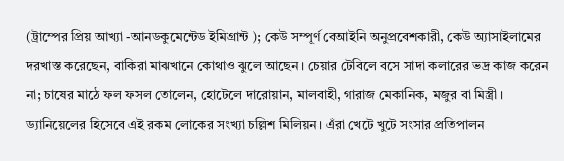(ট্রাম্পের প্রিয় আখ্যা -আনডকুমেন্টেড ইমিগ্রান্ট ); কেউ সম্পূর্ণ বেআইনি অনুপ্রবেশকারী, কেউ অ্যাসাইলামের দরখাস্ত করেছেন, বাকিরা মাঝখানে কোথাও ঝুলে আছেন। চেয়ার টেবিলে বসে সাদা কলারের ভদ্র কাজ করেন না; চাষের মাঠে ফল ফসল তোলেন, হোটেলে দারোয়ান, মালবাহী, গারাজ মেকানিক, মজুর বা মিস্ত্রী। ড্যানিয়েলের হিসেবে এই রকম লোকের সংখ্যা চল্লিশ মিলিয়ন। এঁরা খেটে খুটে সংসার প্রতিপালন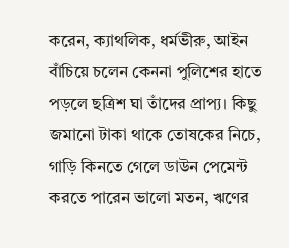করেন, ক্যাথলিক, ধর্মভীরু, আইন বাঁচিয়ে চলেন কেননা পুলিশের হাতে পড়লে ছত্রিশ ঘা তাঁদের প্রাপ্য। কিছু জমানো টাকা থাকে তোষকের নিচে, গাড়ি কিনতে গেলে ডাউন পেমেন্ট করতে পারেন ভালো মতন, ঋণের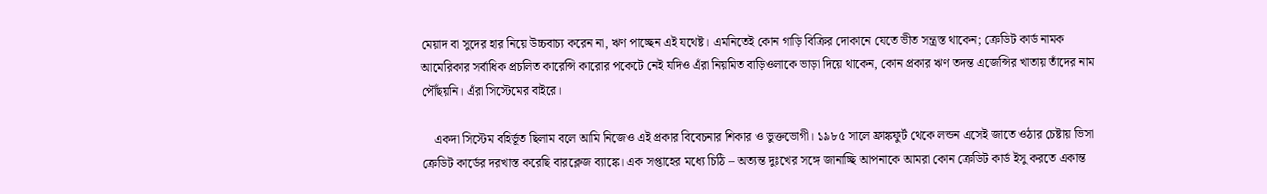মেয়াদ বা সুদের হার নিয়ে উচ্চবাচ্য করেন না, ঋণ পাচ্ছেন এই যথেষ্ট। এমনিতেই কোন গাড়ি বিক্রির দোকানে যেতে ভীত সন্ত্রস্ত থাকেন; ক্রেডিট কার্ড নামক আমেরিকার সর্বাধিক প্রচলিত কারেন্সি কারোর পকেটে নেই যদিও এঁরা নিয়মিত বাড়িওলাকে ভাড়া দিয়ে থাকেন, কোন প্রকার ঋণ তদন্ত এজেন্সির খাতায় তাঁদের নাম পৌঁছয়নি। এঁরা সিস্টেমের বাইরে।

    একদা সিস্টেম বহির্ভূত ছিলাম বলে আমি নিজেও এই প্রকার বিবেচনার শিকার ও ভুক্তভোগী। ১৯৮৫ সালে ফ্রাঙ্কফুর্ট থেকে লন্ডন এসেই জাতে ওঠার চেষ্টায় ভিসা ক্রেডিট কার্ডের দরখাস্ত করেছি বারক্লেজ ব্যাঙ্কে। এক সপ্তাহের মধ্যে চিঠি – অত্যন্ত দুঃখের সঙ্গে জানাচ্ছি আপনাকে আমরা কোন ক্রেডিট কার্ড ইসু করতে একান্ত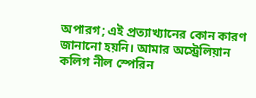অপারগ; এই প্রত্যাখ্যানের কোন কারণ জানানো হয়নি। আমার অস্ট্রেলিয়ান কলিগ নীল স্পেরিন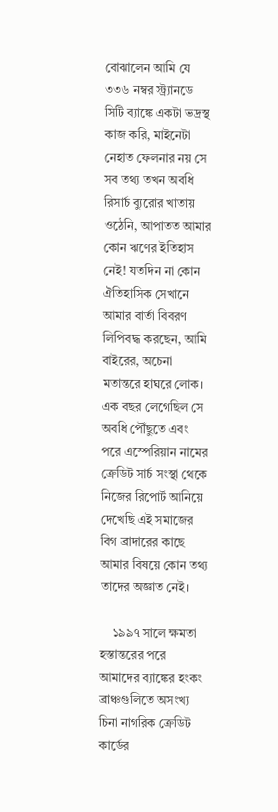বোঝালেন আমি যে ৩৩৬ নম্বর স্ট্র্যানডে সিটি ব্যাঙ্কে একটা ভদ্রস্থ কাজ করি, মাইনেটা নেহাত ফেলনার নয় সে সব তথ্য তখন অবধি রিসার্চ ব্যুরোর খাতায় ওঠেনি, আপাতত আমার কোন ঋণের ইতিহাস নেই! যতদিন না কোন ঐতিহাসিক সেখানে আমার বার্তা বিবরণ লিপিবদ্ধ করছেন, আমি বাইরের, অচেনা মতান্তরে হাঘরে লোক। এক বছর লেগেছিল সে অবধি পৌঁছুতে এবং পরে এস্পেরিয়ান নামের ক্রেডিট সার্চ সংস্থা থেকে নিজের রিপোর্ট আনিয়ে দেখেছি এই সমাজের বিগ ব্রাদারের কাছে আমার বিষয়ে কোন তথ্য তাদের অজ্ঞাত নেই।

    ১৯৯৭ সালে ক্ষমতা হস্তান্তরের পরে আমাদের ব্যাঙ্কের হংকং ব্রাঞ্চগুলিতে অসংখ্য চিনা নাগরিক ক্রেডিট কার্ডের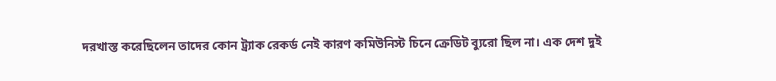দরখাস্ত করেছিলেন তাদের কোন ট্র্যাক রেকর্ড নেই কারণ কমিউনিস্ট চিনে ক্রেডিট ব্যুরো ছিল না। এক দেশ দুই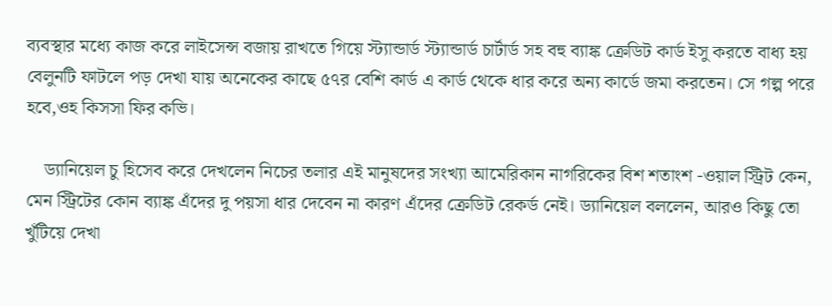ব্যবস্থার মধ্যে কাজ করে লাইসেন্স বজায় রাখতে গিয়ে স্ট্যান্ডার্ড স্ট্যান্ডার্ড চার্টার্ড সহ বহু ব্যাঙ্ক ক্রেডিট কার্ড ইসু করতে বাধ্য হয় বেলুনটি ফাটলে পড় দেখা যায় অনেকের কাছে ৫৭র বেশি কার্ড এ কার্ড থেকে ধার করে অন্য কার্ডে জমা করতেন। সে গল্প পরে হবে,ওহ কিসসা ফির কভি।

    ড্যানিয়েল চু হিসেব করে দেখলেন নিচের তলার এই মানুষদের সংখ্যা আমেরিকান নাগরিকের বিশ শতাংশ -ওয়াল স্ট্রিট কেন, মেন স্ট্রিটের কোন ব্যাঙ্ক এঁদের দু পয়সা ধার দেবেন না কারণ এঁদের ক্রেডিট রেকর্ড নেই। ড্যানিয়েল বললেন, আরও কিছু তো খুঁটিয়ে দেখা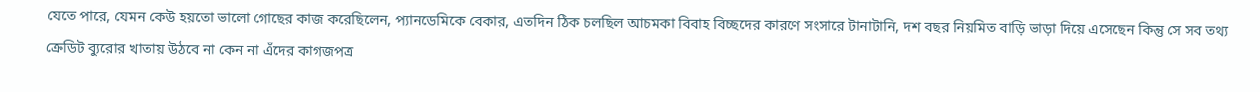যেতে পারে, যেমন কেউ হয়তো ভালো গোছের কাজ করেছিলেন, প্যানডেমিকে বেকার, এতদিন ঠিক চলছিল আচমকা বিবাহ বিচ্ছদের কারণে সংসারে টানাটানি, দশ বছর নিয়মিত বাড়ি ভাড়া দিয়ে এসেছেন কিন্তু সে সব তথ্য ক্রেডিট ব্যুরোর খাতায় উঠবে না কেন না এঁদের কাগজপত্র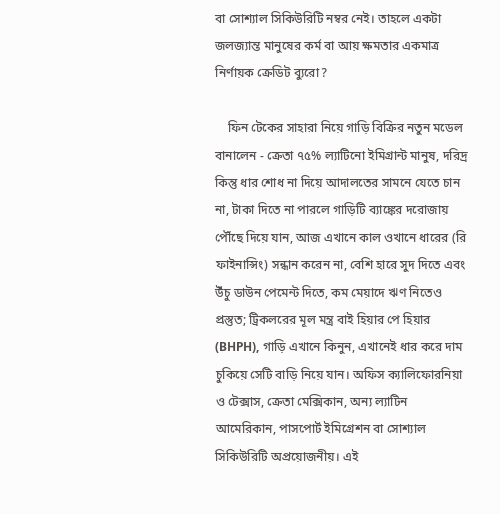বা সোশ্যাল সিকিউরিটি নম্বর নেই। তাহলে একটা জলজ্যান্ত মানুষের কর্ম বা আয় ক্ষমতার একমাত্র নির্ণায়ক ক্রেডিট ব্যুরো?

    ফিন টেকের সাহারা নিয়ে গাড়ি বিক্রির নতুন মডেল বানালেন - ক্রেতা ৭৫% ল্যাটিনো ইমিগ্রান্ট মানুষ, দরিদ্র কিন্তু ধার শোধ না দিয়ে আদালতের সামনে যেতে চান না, টাকা দিতে না পারলে গাড়িটি ব্যাঙ্কের দরোজায় পৌঁছে দিয়ে যান, আজ এখানে কাল ওখানে ধারের (রি ফাইনান্সিং) সন্ধান করেন না, বেশি হারে সুদ দিতে এবং উঁচু ডাউন পেমেন্ট দিতে, কম মেয়াদে ঋণ নিতেও প্রস্তুত; ট্রিকলরের মূল মন্ত্র বাই হিয়ার পে হিয়ার (BHPH), গাড়ি এখানে কিনুন, এখানেই ধার করে দাম চুকিয়ে সেটি বাড়ি নিয়ে যান। অফিস ক্যালিফোরনিয়া ও টেক্সাস, ক্রেতা মেক্সিকান, অন্য ল্যাটিন আমেরিকান, পাসপোর্ট ইমিগ্রেশন বা সোশ্যাল সিকিউরিটি অপ্রয়োজনীয়। এই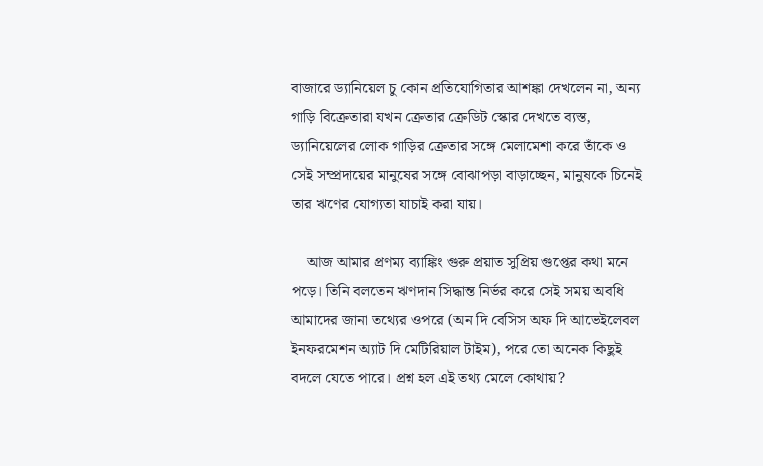বাজারে ড্যানিয়েল চু কোন প্রতিযোগিতার আশঙ্কা দেখলেন না, অন্য গাড়ি বিক্রেতারা যখন ক্রেতার ক্রেডিট স্কোর দেখতে ব্যস্ত, ড্যানিয়েলের লোক গাড়ির ক্রেতার সঙ্গে মেলামেশা করে তাঁকে ও সেই সম্প্রদায়ের মানুষের সঙ্গে বোঝাপড়া বাড়াচ্ছেন, মানুষকে চিনেই তার ঋণের যোগ্যতা যাচাই করা যায়।

    আজ আমার প্রণম্য ব্যাঙ্কিং গুরু প্রয়াত সুপ্রিয় গুপ্তের কথা মনে পড়ে। তিনি বলতেন ঋণদান সিদ্ধান্ত নির্ভর করে সেই সময় অবধি আমাদের জানা তথ্যের ওপরে (অন দি বেসিস অফ দি আভেইলেবল ইনফরমেশন অ্যাট দি মেটিরিয়াল টাইম), পরে তো অনেক কিছুই বদলে যেতে পারে। প্রশ্ন হল এই তথ্য মেলে কোথায়?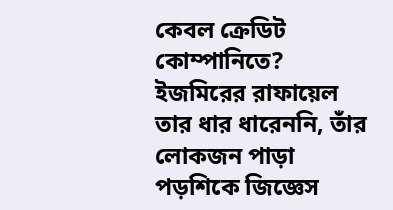কেবল ক্রেডিট কোম্পানিতে? ইজমিরের রাফায়েল তার ধার ধারেননি, তাঁর লোকজন পাড়া পড়শিকে জিজ্ঞেস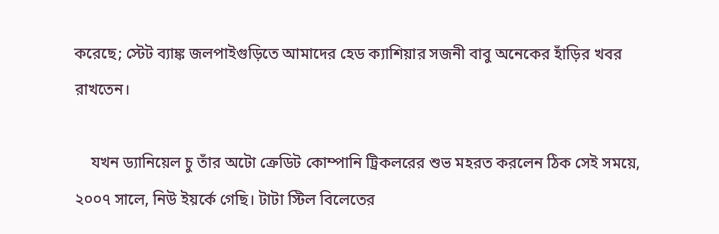করেছে; স্টেট ব্যাঙ্ক জলপাইগুড়িতে আমাদের হেড ক্যাশিয়ার সজনী বাবু অনেকের হাঁড়ির খবর রাখতেন।

    যখন ড্যানিয়েল চু তাঁর অটো ক্রেডিট কোম্পানি ট্রিকলরের শুভ মহরত করলেন ঠিক সেই সময়ে, ২০০৭ সালে, নিউ ইয়র্কে গেছি। টাটা স্টিল বিলেতের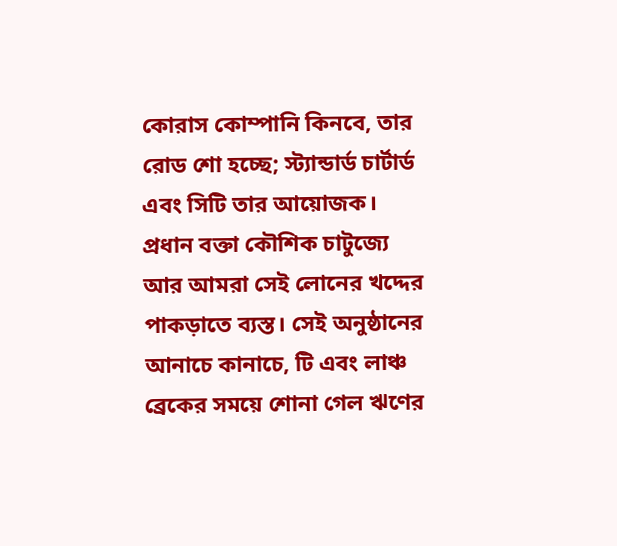কোরাস কোম্পানি কিনবে, তার রোড শো হচ্ছে; স্ট্যান্ডার্ড চার্টার্ড এবং সিটি তার আয়োজক। প্রধান বক্তা কৌশিক চাটুজ্যে আর আমরা সেই লোনের খদ্দের পাকড়াতে ব্যস্ত। সেই অনুষ্ঠানের আনাচে কানাচে, টি এবং লাঞ্চ ব্রেকের সময়ে শোনা গেল ঋণের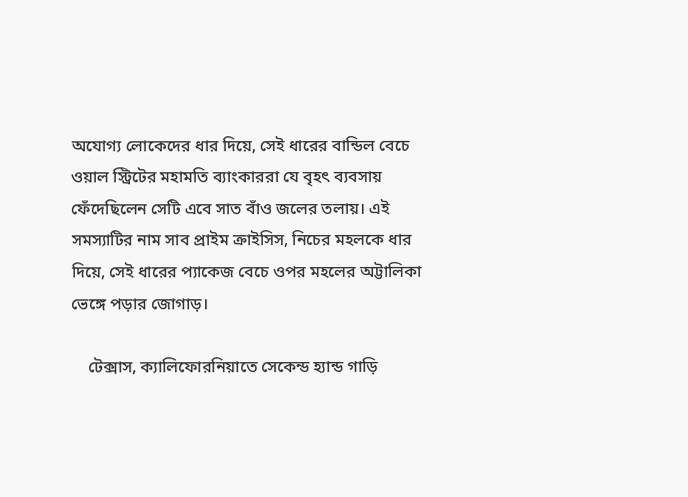অযোগ্য লোকেদের ধার দিয়ে, সেই ধারের বান্ডিল বেচে ওয়াল স্ট্রিটের মহামতি ব্যাংকাররা যে বৃহৎ ব্যবসায় ফেঁদেছিলেন সেটি এবে সাত বাঁও জলের তলায়। এই সমস্যাটির নাম সাব প্রাইম ক্রাইসিস, নিচের মহলকে ধার দিয়ে, সেই ধারের প্যাকেজ বেচে ওপর মহলের অট্টালিকা ভেঙ্গে পড়ার জোগাড়।

    টেক্সাস, ক্যালিফোরনিয়াতে সেকেন্ড হ্যান্ড গাড়ি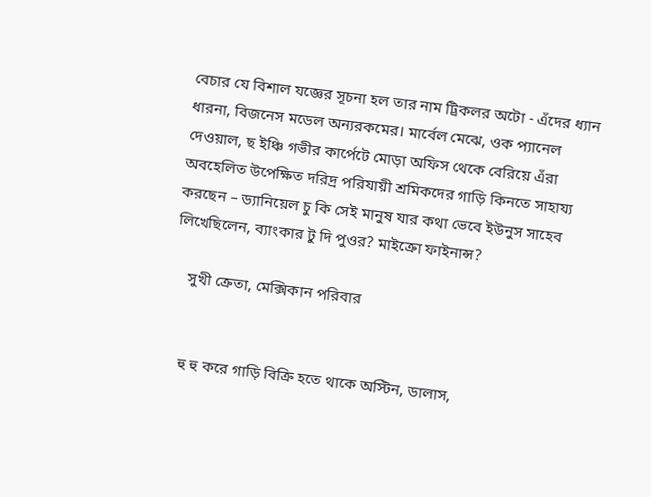বেচার যে বিশাল যজ্ঞের সূচনা হল তার নাম ট্রিকলর অটো - এঁদের ধ্যান ধারনা, বিজনেস মডেল অন্যরকমের। মার্বেল মেঝে, ওক প্যানেল দেওয়াল, ছ ইঞ্চি গভীর কার্পেটে মোড়া অফিস থেকে বেরিয়ে এঁরা অবহেলিত উপেক্ষিত দরিদ্র পরিযায়ী শ্রমিকদের গাড়ি কিনতে সাহায্য করছেন – ড্যানিয়েল চু কি সেই মানুষ যার কথা ভেবে ইউনুস সাহেব লিখেছিলেন, ব্যাংকার টু দি পুওর? মাইক্রো ফাইনান্স?

    সুখী ক্রেতা, মেক্সিকান পরিবার


    হু হু করে গাড়ি বিক্রি হতে থাকে অস্টিন, ডালাস,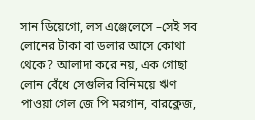সান ডিয়েগো, লস এঞ্জেলেসে –সেই সব লোনের টাকা বা ডলার আসে কোথা থেকে? আলাদা করে নয়, এক গোছা লোন বেঁধে সেগুলির বিনিময়ে ঋণ পাওয়া গেল জে পি মরগান, বারক্লেজ,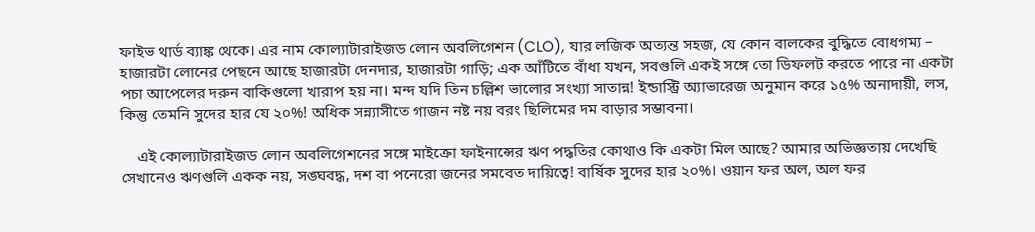ফাইভ থার্ড ব্যাঙ্ক থেকে। এর নাম কোল্যাটারাইজড লোন অবলিগেশন (CLO), যার লজিক অত্যন্ত সহজ, যে কোন বালকের বুদ্ধিতে বোধগম্য – হাজারটা লোনের পেছনে আছে হাজারটা দেনদার, হাজারটা গাড়ি; এক আঁটিতে বাঁধা যখন, সবগুলি একই সঙ্গে তো ডিফলট করতে পারে না একটা পচা আপেলের দরুন বাকিগুলো খারাপ হয় না। মন্দ যদি তিন চল্লিশ ভালোর সংখ্যা সাতান্ন! ইন্ডাস্ট্রি অ্যাভারেজ অনুমান করে ১৫% অনাদায়ী, লস, কিন্তু তেমনি সুদের হার যে ২০%! অধিক সন্ন্যাসীতে গাজন নষ্ট নয় বরং ছিলিমের দম বাড়ার সম্ভাবনা।

    এই কোল্যাটারাইজড লোন অবলিগেশনের সঙ্গে মাইক্রো ফাইনান্সের ঋণ পদ্ধতির কোথাও কি একটা মিল আছে? আমার অভিজ্ঞতায় দেখেছি সেখানেও ঋণগুলি একক নয়, সঙ্ঘবদ্ধ, দশ বা পনেরো জনের সমবেত দায়িত্বে! বার্ষিক সুদের হার ২০%। ওয়ান ফর অল, অল ফর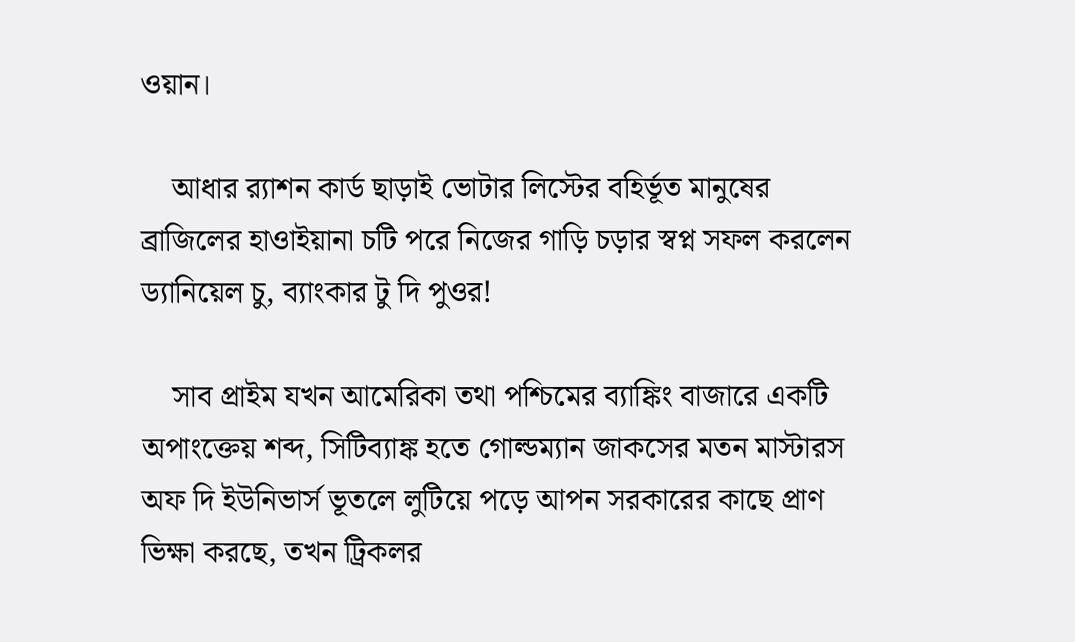ওয়ান।

    আধার র‍্যাশন কার্ড ছাড়াই ভোটার লিস্টের বহির্ভূত মানুষের ব্রাজিলের হাওাইয়ানা চটি পরে নিজের গাড়ি চড়ার স্বপ্ন সফল করলেন ড্যানিয়েল চু, ব্যাংকার টু দি পুওর!

    সাব প্রাইম যখন আমেরিকা তথা পশ্চিমের ব্যাঙ্কিং বাজারে একটি অপাংক্তেয় শব্দ, সিটিব্যাঙ্ক হতে গোল্ডম্যান জাকসের মতন মাস্টারস অফ দি ইউনিভার্স ভূতলে লুটিয়ে পড়ে আপন সরকারের কাছে প্রাণ ভিক্ষা করছে, তখন ট্রিকলর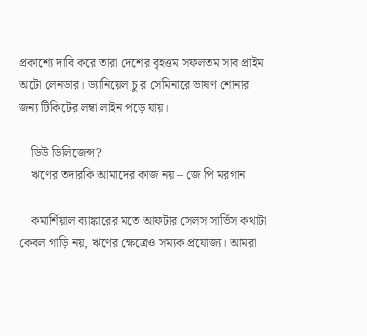প্রকাশ্যে দাবি করে তারা দেশের বৃহত্তম সফলতম সাব প্রাইম অটো লেনডার। ড্যানিয়েল চু র সেমিনারে ভাষণ শোনার জন্য টিকিটের লম্বা লাইন পড়ে যায়।

    ডিউ ডিলিজেন্স?
    ঋণের তদারকি আমাদের কাজ নয় – জে পি মরগান

    কমার্শিয়াল ব্যাঙ্কারের মতে আফটার সেলস সার্ভিস কথাটা কেবল গাড়ি নয়, ঋণের ক্ষেত্রেও সম্যক প্রযোজ্য। আমরা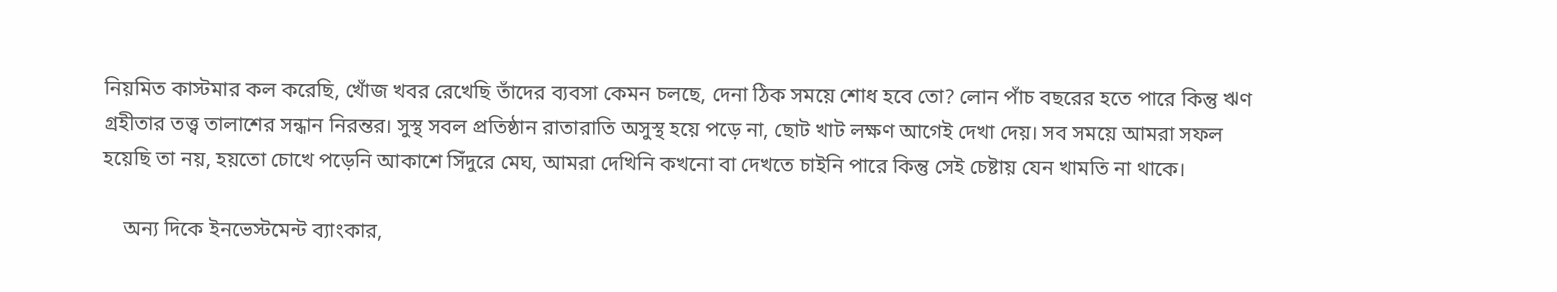নিয়মিত কাস্টমার কল করেছি, খোঁজ খবর রেখেছি তাঁদের ব্যবসা কেমন চলছে, দেনা ঠিক সময়ে শোধ হবে তো? লোন পাঁচ বছরের হতে পারে কিন্তু ঋণ গ্রহীতার তত্ত্ব তালাশের সন্ধান নিরন্তর। সুস্থ সবল প্রতিষ্ঠান রাতারাতি অসুস্থ হয়ে পড়ে না, ছোট খাট লক্ষণ আগেই দেখা দেয়। সব সময়ে আমরা সফল হয়েছি তা নয়, হয়তো চোখে পড়েনি আকাশে সিঁদুরে মেঘ, আমরা দেখিনি কখনো বা দেখতে চাইনি পারে কিন্তু সেই চেষ্টায় যেন খামতি না থাকে।

    অন্য দিকে ইনভেস্টমেন্ট ব্যাংকার,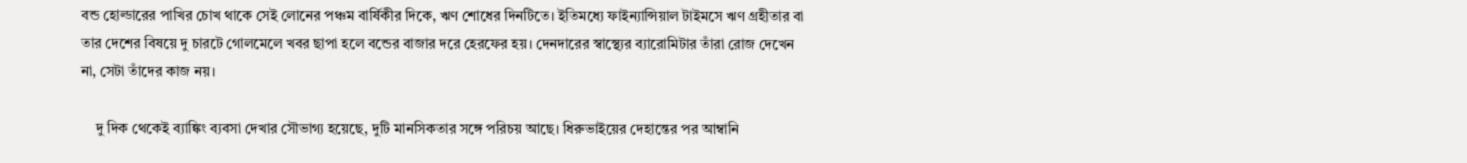বন্ড হোল্ডারের পাখির চোখ থাকে সেই লোনের পঞ্চম বার্ষিকীর দিকে, ঋণ শোধের দিনটিতে। ইতিমধ্যে ফাইন্যান্সিয়াল টাইমসে ঋণ গ্রহীতার বা তার দেশের বিষয়ে দু চারটে গোলমেলে খবর ছাপা হলে বন্ডের বাজার দরে হেরফের হয়। দেনদারের স্বাস্থ্যের ব্যারোমিটার তাঁরা রোজ দেখেন না, সেটা তাঁদের কাজ নয়।

    দু দিক থেকেই ব্যাঙ্কিং ব্যবসা দেখার সৌভাগ্য হয়েছে, দুটি মানসিকতার সঙ্গে পরিচয় আছে। ধিরুভাইয়ের দেহান্তের পর আম্বানি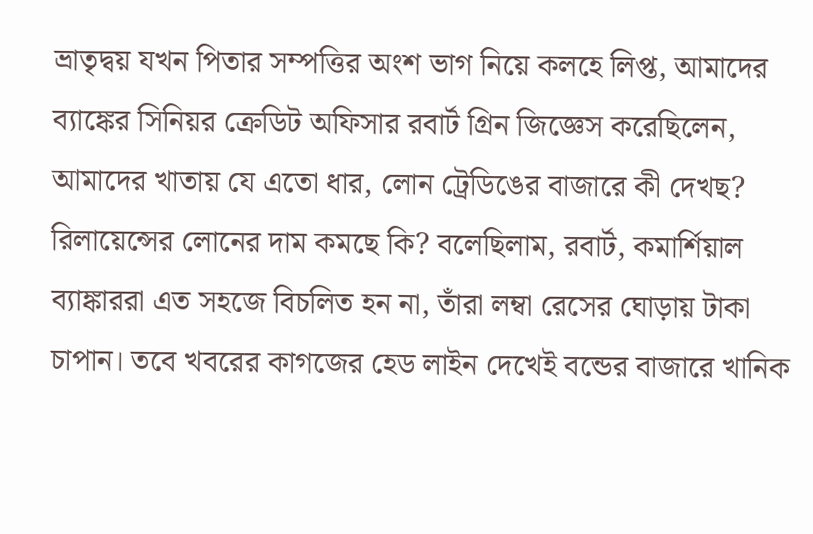ভ্রাতৃদ্বয় যখন পিতার সম্পত্তির অংশ ভাগ নিয়ে কলহে লিপ্ত, আমাদের ব্যাঙ্কের সিনিয়র ক্রেডিট অফিসার রবার্ট গ্রিন জিজ্ঞেস করেছিলেন, আমাদের খাতায় যে এতো ধার, লোন ট্রেডিঙের বাজারে কী দেখছ? রিলায়েন্সের লোনের দাম কমছে কি? বলেছিলাম, রবার্ট, কমার্শিয়াল ব্যাঙ্কাররা এত সহজে বিচলিত হন না, তাঁরা লম্বা রেসের ঘোড়ায় টাকা চাপান। তবে খবরের কাগজের হেড লাইন দেখেই বন্ডের বাজারে খানিক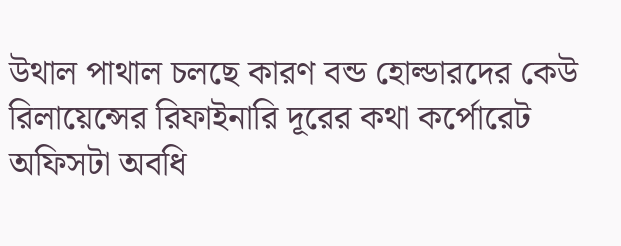উথাল পাথাল চলছে কারণ বন্ড হোল্ডারদের কেউ রিলায়েন্সের রিফাইনারি দূরের কথা কর্পোরেট অফিসটা অবধি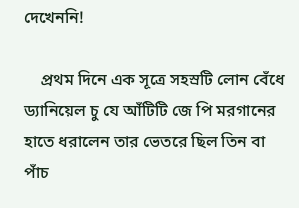দেখেননি!

    প্রথম দিনে এক সূত্রে সহস্রটি লোন বেঁধে ড্যানিয়েল চু যে আঁটিটি জে পি মরগানের হাতে ধরালেন তার ভেতরে ছিল তিন বা পাঁচ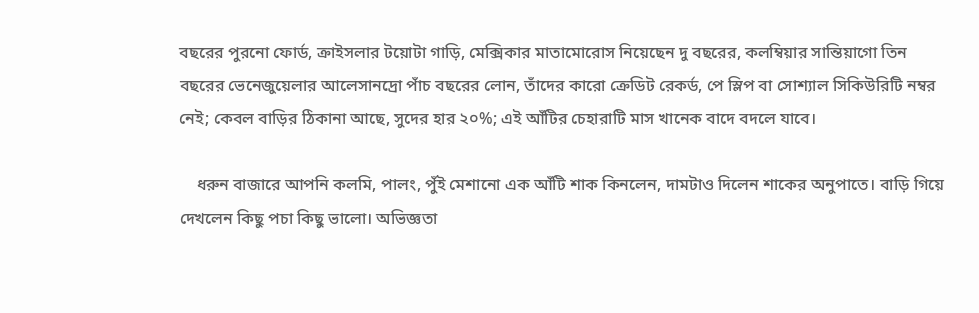বছরের পুরনো ফোর্ড, ক্রাইসলার টয়োটা গাড়ি, মেক্সিকার মাতামোরোস নিয়েছেন দু বছরের, কলম্বিয়ার সান্তিয়াগো তিন বছরের ভেনেজুয়েলার আলেসানদ্রো পাঁচ বছরের লোন, তাঁদের কারো ক্রেডিট রেকর্ড, পে স্লিপ বা সোশ্যাল সিকিউরিটি নম্বর নেই; কেবল বাড়ির ঠিকানা আছে, সুদের হার ২০%; এই আঁটির চেহারাটি মাস খানেক বাদে বদলে যাবে।

    ধরুন বাজারে আপনি কলমি, পালং, পুঁই মেশানো এক আঁটি শাক কিনলেন, দামটাও দিলেন শাকের অনুপাতে। বাড়ি গিয়ে দেখলেন কিছু পচা কিছু ভালো। অভিজ্ঞতা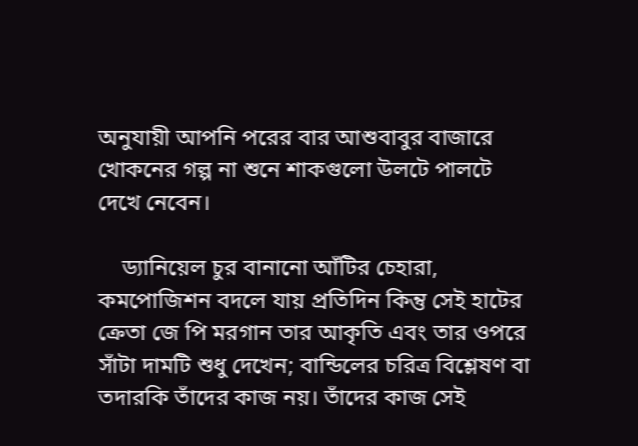অনুযায়ী আপনি পরের বার আশুবাবুর বাজারে খোকনের গল্প না শুনে শাকগুলো উলটে পালটে দেখে নেবেন।

    ড্যানিয়েল চুর বানানো আঁটির চেহারা, কমপোজিশন বদলে যায় প্রতিদিন কিন্তু সেই হাটের ক্রেতা জে পি মরগান তার আকৃতি এবং তার ওপরে সাঁটা দামটি শুধু দেখেন; বান্ডিলের চরিত্র বিশ্লেষণ বা তদারকি তাঁদের কাজ নয়। তাঁদের কাজ সেই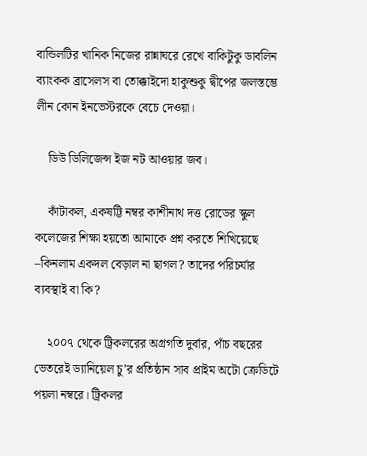বান্ডিলটির খানিক নিজের রান্নাঘরে রেখে বাকিটুকু ডাবলিন ব্যাংকক ব্রাসেলস বা তোক্কাইদো হাকুশুকু দ্বীপের জলস্তম্ভে লীন কোন ইনভেস্টরকে বেচে দেওয়া।

    ডিউ ডিলিজেন্স ইজ নট আওয়ার জব।

    কাঁটাকল, একষট্টি নম্বর কাশীনাথ দত্ত রোডের স্কুল কলেজের শিক্ষা হয়তো আমাকে প্রশ্ন করতে শিখিয়েছে –কিনলাম একদল বেড়াল না ছাগল? তাদের পরিচর্যার ব্যবস্থাই বা কি?

    ২০০৭ থেকে ট্রিকলরের অগ্রগতি দুর্বার, পাঁচ বছরের ভেতরেই ড্যানিয়েল চু’র প্রতিষ্ঠান সাব প্রাইম অটো ক্রেডিটে পয়লা নম্বরে। ট্রিকলর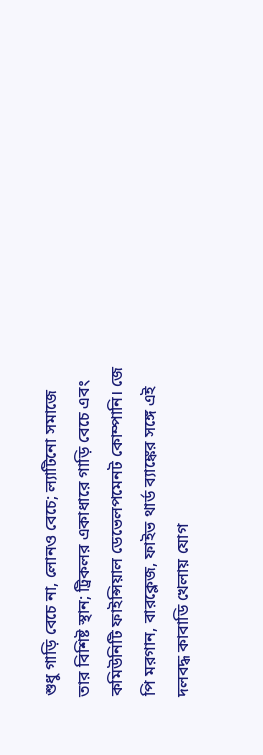শুধু গাড়ি বেচে না, লোনও বেচে; ল্যাটিনো সমাজে তার বিশিষ্ট স্থান; ট্রিকলর একাধারে গাড়ি বেচে এবং কমিউনিটি ফাইন্সিয়াল ডেভেলপমেনট কোম্পানি। জে পি মরগান, বারক্লেজ, ফাইভ থার্ড ব্যাঙ্কের সঙ্গে এই দলবদ্ধ কাবাডি খেলায় যোগ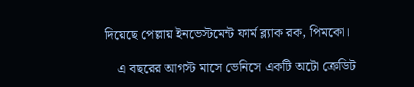দিয়েছে পেল্লায় ইনভেস্টমেন্ট ফার্ম ব্ল্যাক রক, পিমকো।

    এ বছরের আগস্ট মাসে ভেনিসে একটি অটো ক্রেডিট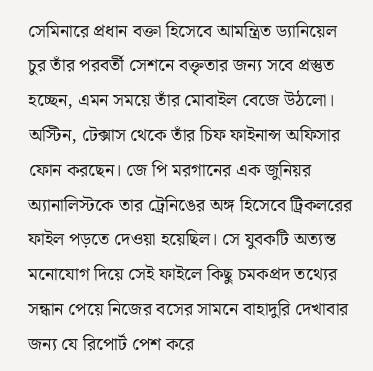সেমিনারে প্রধান বক্তা হিসেবে আমন্ত্রিত ড্যানিয়েল চুর তাঁর পরবর্তী সেশনে বক্তৃতার জন্য সবে প্রস্তুত হচ্ছেন, এমন সময়ে তাঁর মোবাইল বেজে উঠলো। অস্টিন, টেক্সাস থেকে তাঁর চিফ ফাইনান্স অফিসার ফোন করছেন। জে পি মরগানের এক জুনিয়র অ্যানালিস্টকে তার ট্রেনিঙের অঙ্গ হিসেবে ট্রিকলরের ফাইল পড়তে দেওয়া হয়েছিল। সে যুবকটি অত্যন্ত মনোযোগ দিয়ে সেই ফাইলে কিছু চমকপ্রদ তথ্যের সন্ধান পেয়ে নিজের বসের সামনে বাহাদুরি দেখাবার জন্য যে রিপোর্ট পেশ করে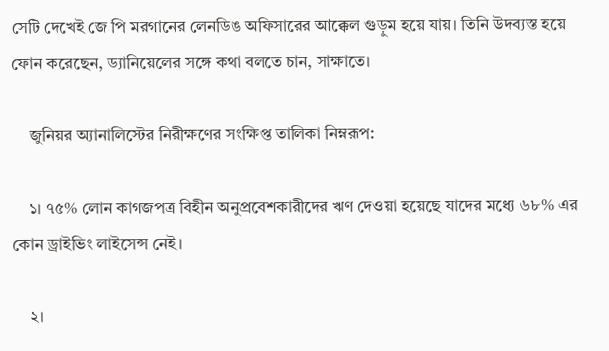সেটি দেখেই জে পি মরগানের লেনডিঙ অফিসারের আক্কেল গুড়ুম হয়ে যায়। তিনি উদব্যস্ত হয়ে ফোন করেছেন, ড্যানিয়েলের সঙ্গে কথা বলতে চান, সাক্ষাতে।

    জুনিয়র অ্যানালিস্টের নিরীক্ষণের সংক্ষিপ্ত তালিকা নিম্নরূপ:

    ১। ৭৫% লোন কাগজপত্র বিহীন অনুপ্রবেশকারীদের ঋণ দেওয়া হয়েছে যাদের মধ্যে ৬৮% এর কোন ড্রাইভিং লাইসেন্স নেই।

    ২।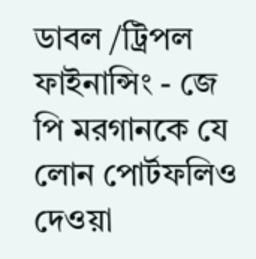ডাবল /ট্রিপল ফাইনান্সিং - জে পি মরগানকে যে লোন পোর্টফলিও দেওয়া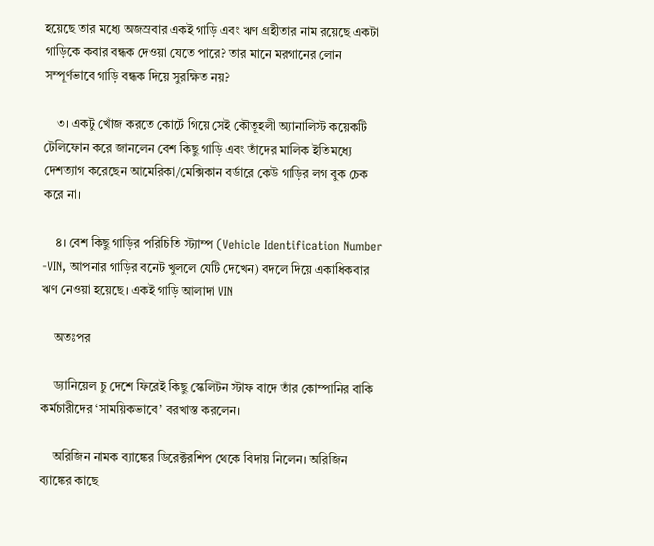হয়েছে তার মধ্যে অজস্রবার একই গাড়ি এবং ঋণ গ্রহীতার নাম রয়েছে একটা গাড়িকে কবার বন্ধক দেওয়া যেতে পারে? তার মানে মরগানের লোন সম্পূর্ণভাবে গাড়ি বন্ধক দিয়ে সুরক্ষিত নয়?

    ৩। একটু খোঁজ করতে কোর্টে গিয়ে সেই কৌতূহলী অ্যানালিস্ট কয়েকটি টেলিফোন করে জানলেন বেশ কিছু গাড়ি এবং তাঁদের মালিক ইতিমধ্যে দেশত্যাগ করেছেন আমেরিকা/মেক্সিকান বর্ডারে কেউ গাড়ির লগ বুক চেক করে না।

    ৪। বেশ কিছু গাড়ির পরিচিতি স্ট্যাম্প (Vehicle Identification Number -VIN, আপনার গাড়ির বনেট খুললে যেটি দেখেন) বদলে দিয়ে একাধিকবার ঋণ নেওয়া হয়েছে। একই গাড়ি আলাদা VIN

    অতঃপর

    ড্যানিয়েল চু দেশে ফিরেই কিছু স্কেলিটন স্টাফ বাদে তাঁর কোম্পানির বাকি কর্মচারীদের ‘সাময়িকভাবে’ বরখাস্ত করলেন।

    অরিজিন নামক ব্যাঙ্কের ডিরেক্টরশিপ থেকে বিদায় নিলেন। অরিজিন ব্যাঙ্কের কাছে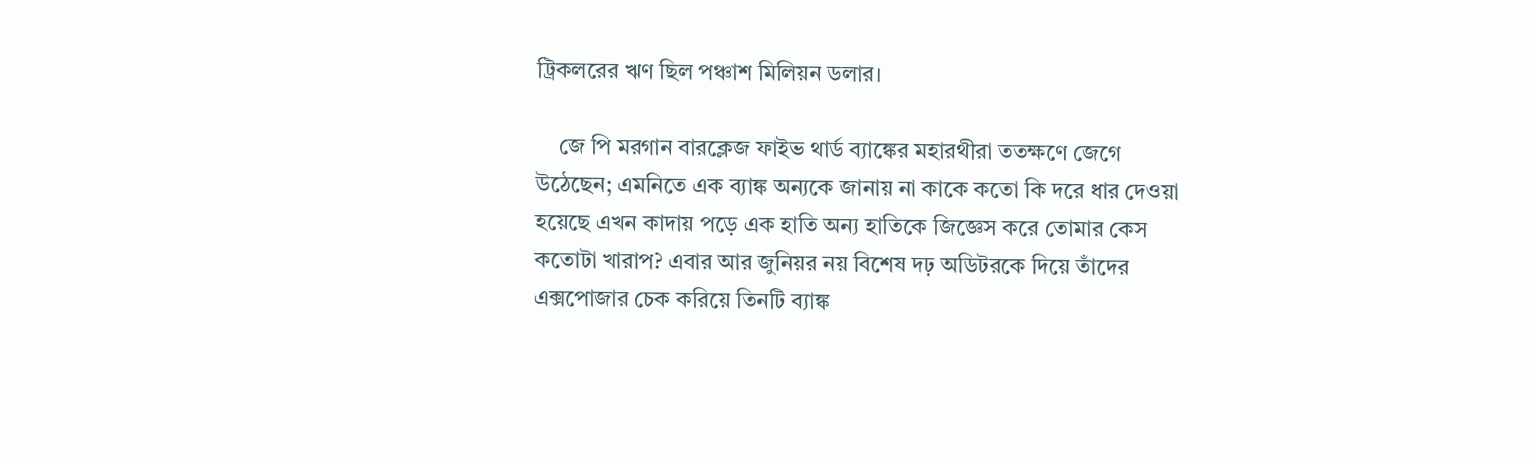ট্রিকলরের ঋণ ছিল পঞ্চাশ মিলিয়ন ডলার।

    জে পি মরগান বারক্লেজ ফাইভ থার্ড ব্যাঙ্কের মহারথীরা ততক্ষণে জেগে উঠেছেন; এমনিতে এক ব্যাঙ্ক অন্যকে জানায় না কাকে কতো কি দরে ধার দেওয়া হয়েছে এখন কাদায় পড়ে এক হাতি অন্য হাতিকে জিজ্ঞেস করে তোমার কেস কতোটা খারাপ? এবার আর জুনিয়র নয় বিশেষ দঢ় অডিটরকে দিয়ে তাঁদের এক্সপোজার চেক করিয়ে তিনটি ব্যাঙ্ক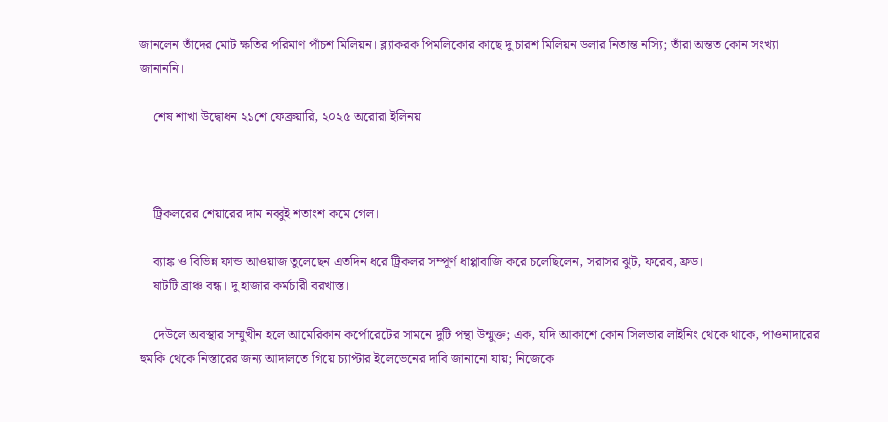জানলেন তাঁদের মোট ক্ষতির পরিমাণ পাঁচশ মিলিয়ন। ব্ল্যাকরক পিমলিকোর কাছে দু চারশ মিলিয়ন ডলার নিতান্ত নস্যি; তাঁরা অন্তত কোন সংখ্যা জানাননি।

    শেষ শাখা উদ্বোধন ২১শে ফেব্রুয়ারি, ২০২৫ অরোরা ইলিনয়



    ট্রিকলরের শেয়ারের দাম নব্বুই শতাংশ কমে গেল।

    ব্যাঙ্ক ও বিভিন্ন ফান্ড আওয়াজ তুলেছেন এতদিন ধরে ট্রিকলর সম্পূর্ণ ধাপ্পাবাজি করে চলেছিলেন, সরাসর ঝুট, ফরেব, ফ্রড।
    ষাটটি ব্রাঞ্চ বন্ধ। দু হাজার কর্মচারী বরখাস্ত।

    দেউলে অবস্থার সম্মুখীন হলে আমেরিকান কর্পোরেটের সামনে দুটি পন্থা উন্মুক্ত; এক, যদি আকাশে কোন সিলভার লাইনিং থেকে থাকে, পাওনাদারের হুমকি থেকে নিস্তারের জন্য আদালতে গিয়ে চ্যাপ্টার ইলেভেনের দাবি জানানো যায়; নিজেকে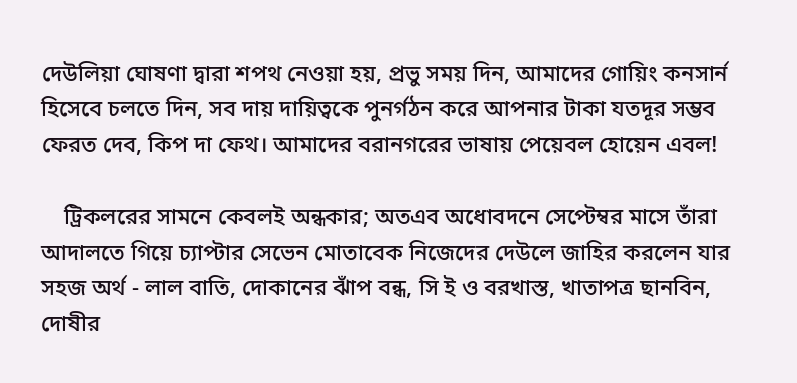দেউলিয়া ঘোষণা দ্বারা শপথ নেওয়া হয়, প্রভু সময় দিন, আমাদের গোয়িং কনসার্ন হিসেবে চলতে দিন, সব দায় দায়িত্বকে পুনর্গঠন করে আপনার টাকা যতদূর সম্ভব ফেরত দেব, কিপ দা ফেথ। আমাদের বরানগরের ভাষায় পেয়েবল হোয়েন এবল!

    ট্রিকলরের সামনে কেবলই অন্ধকার; অতএব অধোবদনে সেপ্টেম্বর মাসে তাঁরা আদালতে গিয়ে চ্যাপ্টার সেভেন মোতাবেক নিজেদের দেউলে জাহির করলেন যার সহজ অর্থ - লাল বাতি, দোকানের ঝাঁপ বন্ধ, সি ই ও বরখাস্ত, খাতাপত্র ছানবিন, দোষীর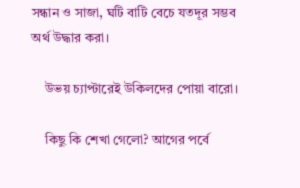সন্ধান ও সাজা, ঘটি বাটি বেচে যতদূর সম্ভব অর্থ উদ্ধার করা।

    উভয় চ্যাপ্টারেই উকিলদের পোয়া বারো।

    কিছু কি শেখা গেলো? আগের পর্বে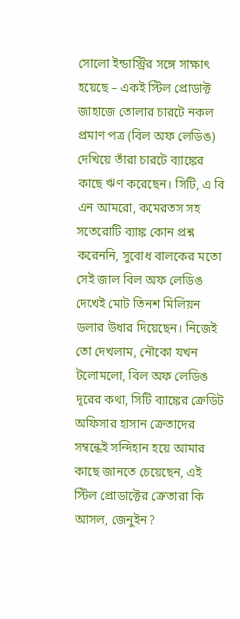সোলো ইন্ডাস্ট্রির সঙ্গে সাক্ষাৎ হয়েছে – একই স্টিল প্রোডাক্ট জাহাজে তোলার চারটে নকল প্রমাণ পত্র (বিল অফ লেডিঙ) দেখিয়ে তাঁরা চারটে ব্যাঙ্কের কাছে ঋণ করেছেন। সিটি, এ বি এন আমরো, কমেরতস সহ সতেরোটি ব্যাঙ্ক কোন প্রশ্ন করেননি, সুবোধ বালকের মতো সেই জাল বিল অফ লেডিঙ দেখেই মোট তিনশ মিলিয়ন ডলার উধার দিয়েছেন। নিজেই তো দেখলাম, নৌকো যখন টলোমলো, বিল অফ লেডিঙ দূরের কথা, সিটি ব্যাঙ্কের ক্রেডিট অফিসার হাসান ক্রেতাদের সম্বন্ধেই সন্দিহান হয়ে আমার কাছে জানতে চেয়েছেন, এই স্টিল প্রোডাক্টের ক্রেতারা কি আসল, জেনুইন?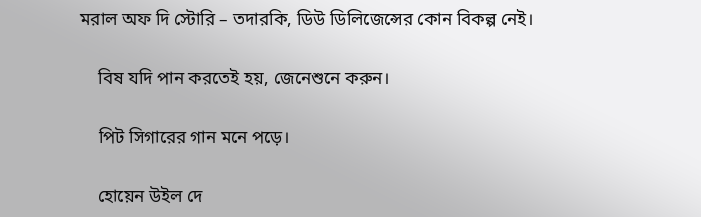মরাল অফ দি স্টোরি – তদারকি, ডিউ ডিলিজেন্সের কোন বিকল্প নেই।

    বিষ যদি পান করতেই হয়, জেনেশুনে করুন।

    পিট সিগারের গান মনে পড়ে।

    হোয়েন উইল দে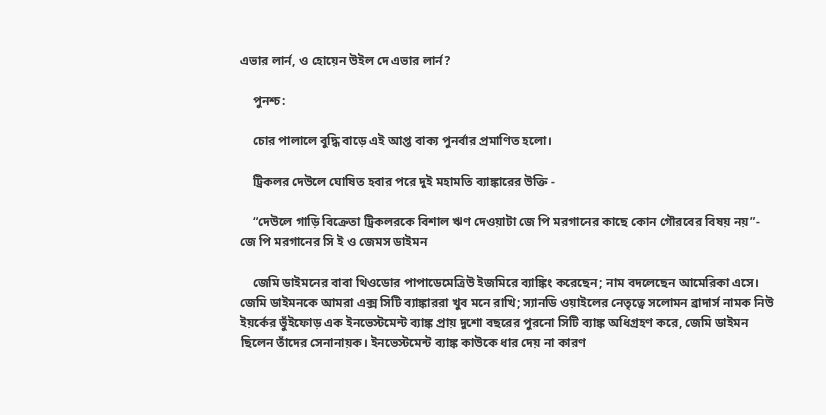এভার লার্ন, ও হোয়েন উইল দে এভার লার্ন?

    পুনশ্চ:

    চোর পালালে বুদ্ধি বাড়ে এই আপ্ত বাক্য পুনর্বার প্রমাণিত হলো।

    ট্রিকলর দেউলে ঘোষিত হবার পরে দুই মহামতি ব্যাঙ্কারের উক্তি -

    “দেউলে গাড়ি বিক্রেতা ট্রিকলরকে বিশাল ঋণ দেওয়াটা জে পি মরগানের কাছে কোন গৌরবের বিষয় নয়”- জে পি মরগানের সি ই ও জেমস ডাইমন

    জেমি ডাইমনের বাবা থিওডোর পাপাডেমেত্রিউ ইজমিরে ব্যাঙ্কিং করেছেন; নাম বদলেছেন আমেরিকা এসে। জেমি ডাইমনকে আমরা এক্স সিটি ব্যাঙ্কাররা খুব মনে রাখি; স্যানডি ওয়াইলের নেতৃত্বে সলোমন ব্রাদার্স নামক নিউ ইয়র্কের ভুঁইফোড় এক ইনভেস্টমেন্ট ব্যাঙ্ক প্রায় দুশো বছরের পুরনো সিটি ব্যাঙ্ক অধিগ্রহণ করে, জেমি ডাইমন ছিলেন তাঁদের সেনানায়ক। ইনভেস্টমেন্ট ব্যাঙ্ক কাউকে ধার দেয় না কারণ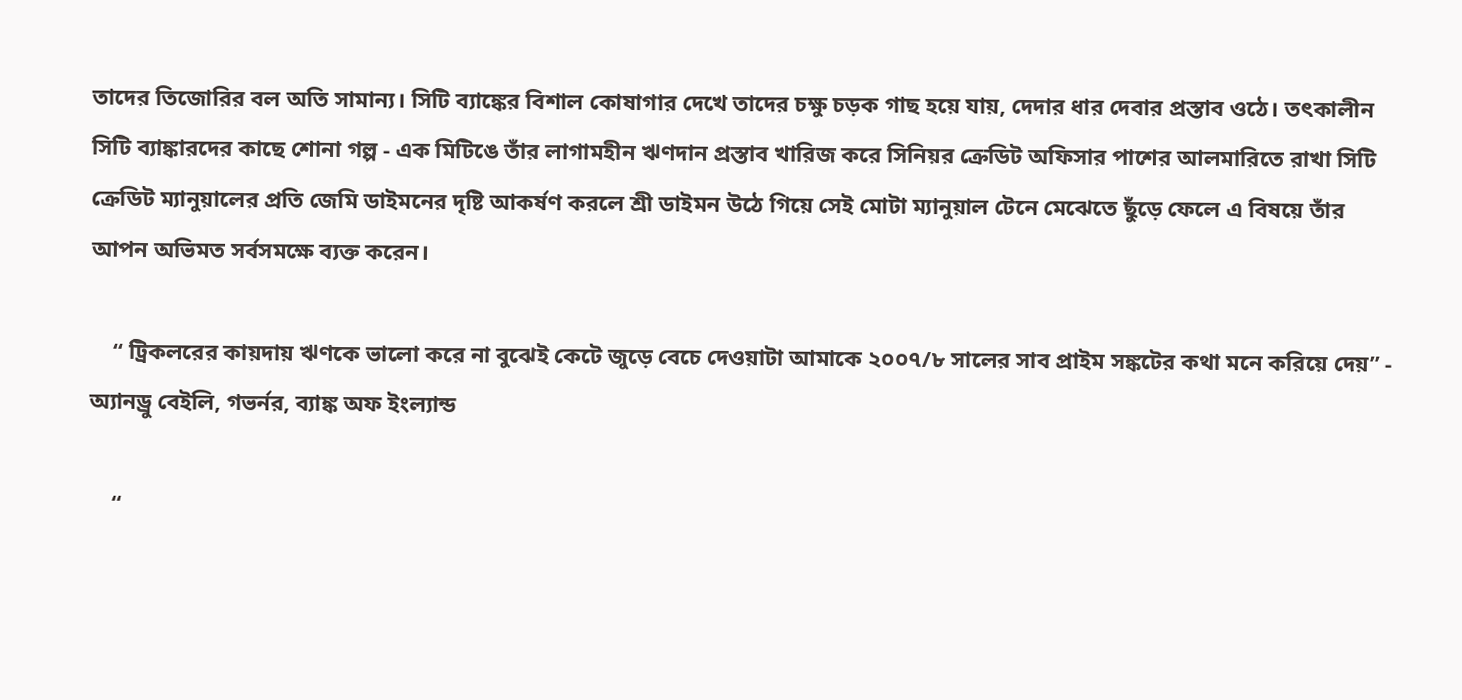তাদের তিজোরির বল অতি সামান্য। সিটি ব্যাঙ্কের বিশাল কোষাগার দেখে তাদের চক্ষু চড়ক গাছ হয়ে যায়, দেদার ধার দেবার প্রস্তাব ওঠে। তৎকালীন সিটি ব্যাঙ্কারদের কাছে শোনা গল্প - এক মিটিঙে তাঁর লাগামহীন ঋণদান প্রস্তাব খারিজ করে সিনিয়র ক্রেডিট অফিসার পাশের আলমারিতে রাখা সিটি ক্রেডিট ম্যানুয়ালের প্রতি জেমি ডাইমনের দৃষ্টি আকর্ষণ করলে শ্রী ডাইমন উঠে গিয়ে সেই মোটা ম্যানুয়াল টেনে মেঝেতে ছুঁড়ে ফেলে এ বিষয়ে তাঁর আপন অভিমত সর্বসমক্ষে ব্যক্ত করেন।

    “ ট্রিকলরের কায়দায় ঋণকে ভালো করে না বুঝেই কেটে জুড়ে বেচে দেওয়াটা আমাকে ২০০৭/৮ সালের সাব প্রাইম সঙ্কটের কথা মনে করিয়ে দেয়” - অ্যানড্রু বেইলি, গভর্নর, ব্যাঙ্ক অফ ইংল্যান্ড

    “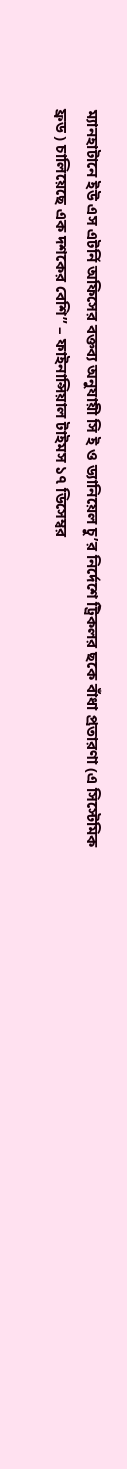ম্যানহাটানে ইউ এস এটর্নি অফিসের বক্তব্য অনুযায়ী সি ই ও ড্যানিয়েল চু’র নির্দেশে ট্রিকলর ছকে বাঁধা প্রতারণা (এ সিস্টেমিক ফ্রড ) চালিয়েছে এক দশকের বেশি” – ফাইনান্সিয়াল টাইমস ১৭ ডিসেম্বর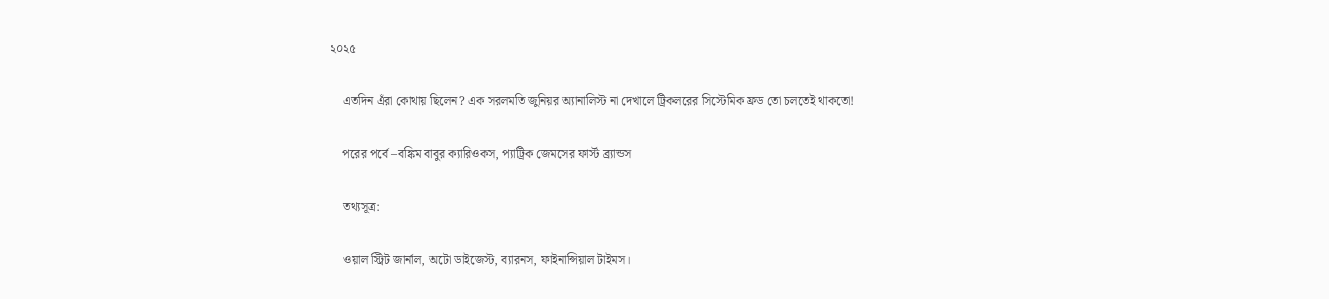২০২৫

    এতদিন এঁরা কোথায় ছিলেন? এক সরলমতি জুনিয়র অ্যানালিস্ট না দেখালে ট্রিকলরের সিস্টেমিক ফ্রড তো চলতেই থাকতো!

    পরের পর্বে –বঙ্কিম বাবুর ক্যারিওকস, প্যাট্রিক জেমসের ফার্স্ট ব্র্যান্ডস

    তথ্যসূত্র:

    ওয়াল স্ট্রিট জার্নাল, অটো ডাইজেস্ট, ব্যারনস, ফাইনান্সিয়াল টাইমস।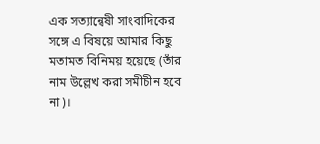এক সত্যান্বেষী সাংবাদিকের সঙ্গে এ বিষয়ে আমার কিছু মতামত বিনিময় হয়েছে (তাঁর নাম উল্লেখ করা সমীচীন হবে না)।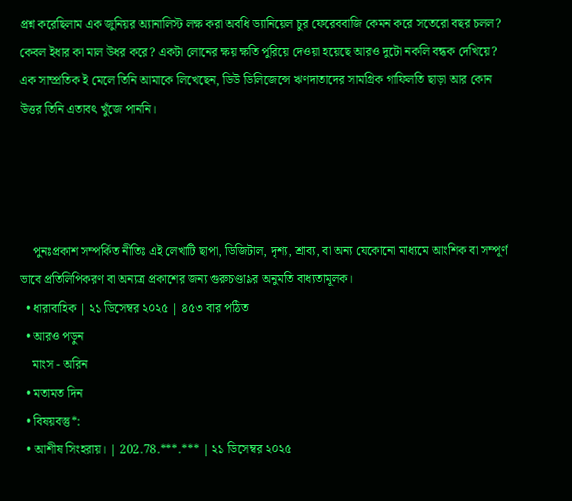প্রশ্ন করেছিলাম এক জুনিয়র অ্যানালিস্ট লক্ষ করা অবধি ড্যানিয়েল চুর ফেরেববাজি কেমন করে সতেরো বছর চলল? কেবল ইধার কা মাল উধর করে? একটা লোনের ক্ষয় ক্ষতি পুরিয়ে দেওয়া হয়েছে আরও দুটো নকলি বন্ধক দেখিয়ে? এক সাম্প্রতিক ই মেলে তিনি আমাকে লিখেছেন, ডিউ ডিলিজেন্সে ঋণদাতাদের সামগ্রিক গাফিলতি ছাড়া আর কোন উত্তর তিনি এতাবৎ খুঁজে পাননি।




    পুনঃপ্রকাশ সম্পর্কিত নীতিঃ এই লেখাটি ছাপা, ডিজিটাল, দৃশ্য, শ্রাব্য, বা অন্য যেকোনো মাধ্যমে আংশিক বা সম্পূর্ণ ভাবে প্রতিলিপিকরণ বা অন্যত্র প্রকাশের জন্য গুরুচণ্ডা৯র অনুমতি বাধ্যতামূলক।
  • ধারাবাহিক | ২১ ডিসেম্বর ২০২৫ | ৪৫৩ বার পঠিত
  • আরও পড়ুন
    মাংস - অরিন
  • মতামত দিন
  • বিষয়বস্তু*:
  • আশীষ সিংহরায়। | 202.78.***.*** | ২১ ডিসেম্বর ২০২৫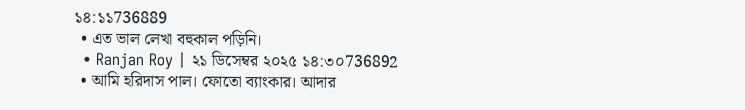১৪:১১736889
  • এত ভাল লেখা বহুকাল পড়িনি।
  • Ranjan Roy | ২১ ডিসেম্বর ২০২৫ ১৪:৩০736892
  • আমি হরিদাস পাল। ফোতো ব্যাংকার। আদার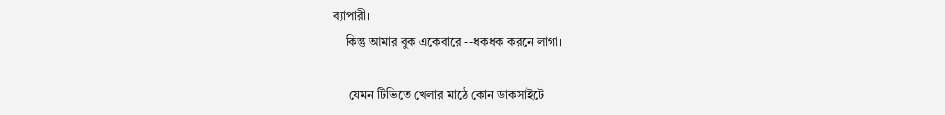ব্যাপারী।
    কিন্তু আমার বুক একেবারে --ধকধক করনে লাগা।

     যেমন টিভিতে খেলার মাঠে কোন ডাকসাইটে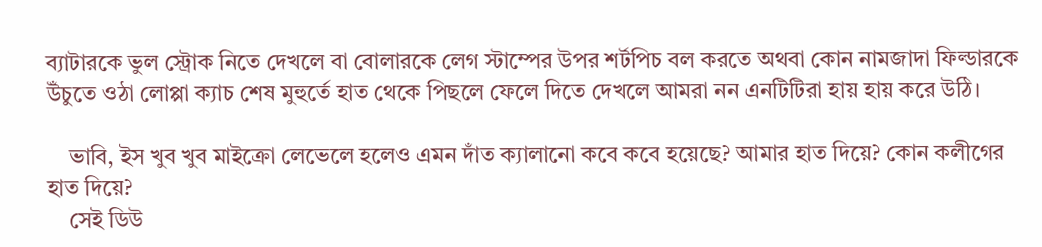ব্যাটারকে ভুল স্ট্রোক নিতে দেখলে বা বোলারকে লেগ স্টাম্পের উপর শর্টপিচ বল করতে অথবা কোন নামজাদা ফিল্ডারকে উঁচুতে ওঠা লোপ্পা ক্যাচ শেষ মুহুর্তে হাত থেকে পিছলে ফেলে দিতে দেখলে আমরা নন এনটিটিরা হায় হায় করে উঠি।

    ভাবি, ইস খুব খুব মাইক্রো লেভেলে হলেও এমন দাঁত ক্যালানো কবে কবে হয়েছে? আমার হাত দিয়ে? কোন কলীগের হাত দিয়ে?
    সেই ডিউ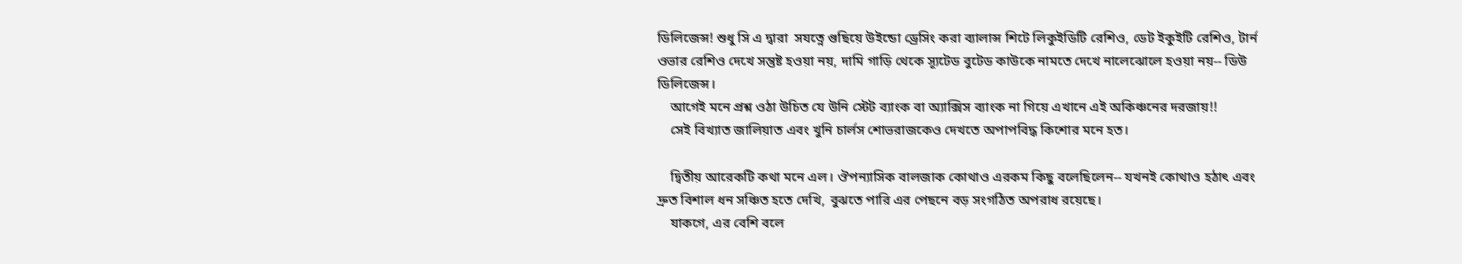ডিলিজেন্স! শুধু সি এ দ্বারা  সযত্নে গুছিয়ে উইন্ডো ড্রেসিং করা ব্যালান্স শিটে লিকুইডিটি রেশিও, ডেট ইকুইটি রেশিও, টার্ন ওভার রেশিও দেখে সন্তুষ্ট হওয়া নয়, দামি গাড়ি থেকে স্যূটেড বুটেড কাউকে নামতে দেখে নালেঝোলে হওয়া নয়-- ডিউ ডিলিজেন্স।
    আগেই মনে প্রশ্ন ওঠা উচিত যে উনি স্টেট ব্যাংক বা অ্যাক্সিস ব্যাংক না গিয়ে এখানে এই অকিঞ্চনের দরজায়!!
    সেই বিখ্যাত জালিয়াত এবং খুনি চার্লস শোভরাজকেও দেখতে অপাপবিদ্ধ কিশোর মনে হত।

    দ্বিতীয় আরেকটি কথা মনে এল। ঔপন্যাসিক বালজাক কোথাও এরকম কিছু বলেছিলেন-- যখনই কোথাও হঠাৎ এবং দ্রুত বিশাল ধন সঞ্চিত হতে দেখি, বুঝতে পারি এর পেছনে বড় সংগঠিত অপরাধ রয়েছে।
    যাকগে, এর বেশি বলে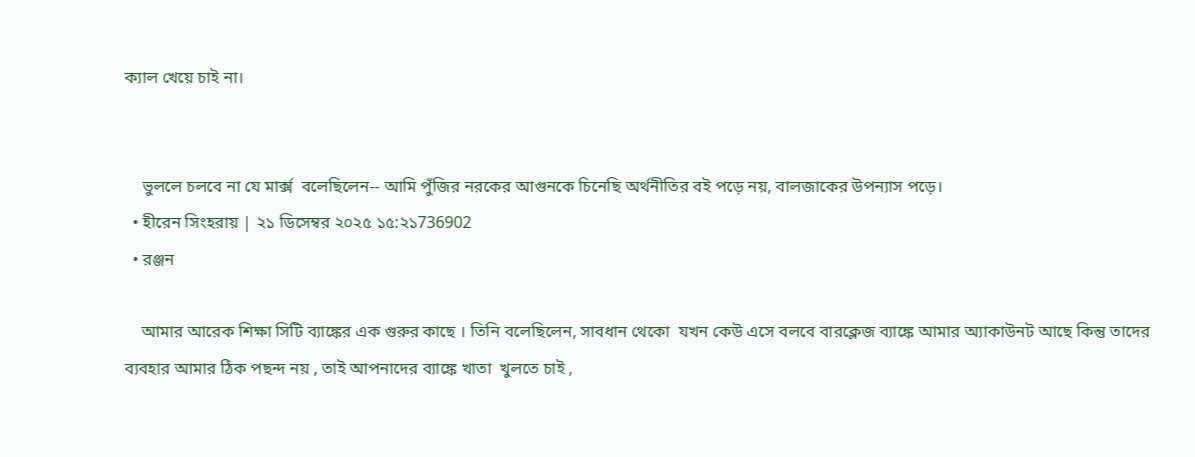ক্যাল খেয়ে চাই না।


    ভুললে চলবে না যে মার্ক্স  বলেছিলেন-- আমি পুঁজির নরকের আগুনকে চিনেছি অর্থনীতির বই পড়ে নয়, বালজাকের উপন্যাস পড়ে।
  • হীরেন সিংহরায় | ২১ ডিসেম্বর ২০২৫ ১৫:২১736902
  • রঞ্জন

    আমার আরেক শিক্ষা সিটি ব্যাঙ্কের এক গুরুর কাছে । তিনি বলেছিলেন, সাবধান থেকো  যখন কেউ এসে বলবে বারক্লেজ ব্যাঙ্কে আমার অ্যাকাউনট আছে কিন্তু তাদের ব্যবহার আমার ঠিক পছন্দ নয় , তাই আপনাদের ব্যাঙ্কে খাতা  খুলতে চাই ,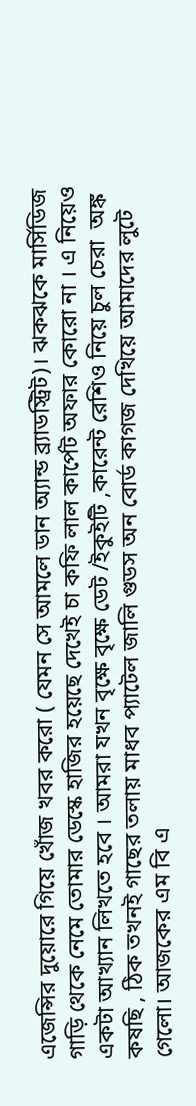এজেন্সির দুয়োরে গিয়ে খোঁজ খবর করো ( যেমন সে আমলে ডান অ্যান্ড ব্র্যাডস্ট্রিট)। ঝকঝকে মার্সিডিজ গাড়ি থেকে নেমে তোমার ডেস্কে হাজির হয়েছে দেখেই চা কফি লাল কার্পেট অফার কোরো না । এ নিয়েও একটা আখ্যান লিখতে হবে । আমরা যখন বৃক্ষে বৃক্ষে ডেট /ইকুইটি ,কারেন্ট রেশিও নিয়ে চুল চেরা  অঙ্ক কষছি , ঠিক তখনই গাছের তলায় মাধব প্যাটেল জালি গুডস অন বোর্ড কাগজ দেখিয়ে আমাদের লুটে গেলো। আজকের এম বি এ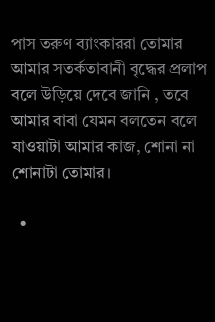পাস তরুণ ব্যাংকাররা তোমার আমার সতর্কতাবানী বৃদ্ধের প্রলাপ বলে উড়িয়ে দেবে জানি , তবে আমার বাবা যেমন বলতেন বলে যাওয়াটা আমার কাজ, শোনা না শোনাটা তোমার।

  •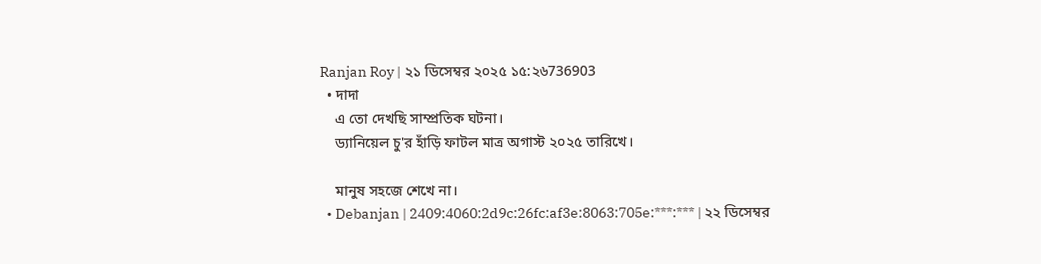Ranjan Roy | ২১ ডিসেম্বর ২০২৫ ১৫:২৬736903
  • দাদা
    এ তো দেখছি সাম্প্রতিক ঘটনা।
    ড্যানিয়েল চু'র হাঁড়ি ফাটল মাত্র অগাস্ট ২০২৫ তারিখে।

    মানুষ সহজে শেখে না।
  • Debanjan | 2409:4060:2d9c:26fc:af3e:8063:705e:***:*** | ২২ ডিসেম্বর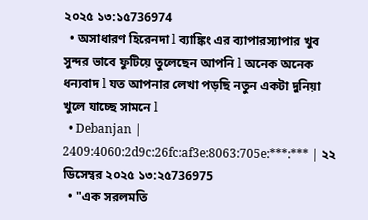২০২৫ ১৩:১৫736974
  • অসাধারণ হিরেনদা l ব্যাঙ্কিং এর ব্যাপারস্যাপার খুব সুন্দর ভাবে ফুটিয়ে তুলেছেন আপনি l অনেক অনেক ধন্যবাদ l যত আপনার লেখা পড়ছি নতুন একটা দুনিয়া খুলে যাচ্ছে সামনে l
  • Debanjan | 2409:4060:2d9c:26fc:af3e:8063:705e:***:*** | ২২ ডিসেম্বর ২০২৫ ১৩:২৫736975
  • "এক সরলমতি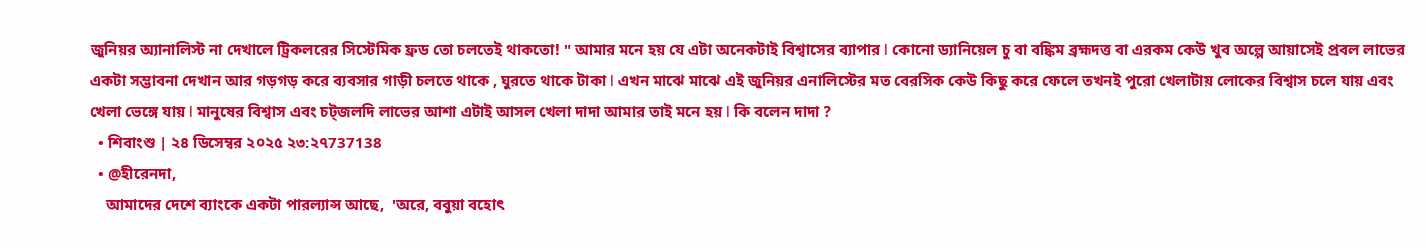জুনিয়র অ্যানালিস্ট না দেখালে ট্রিকলরের সিস্টেমিক ফ্রড তো চলতেই থাকতো! " আমার মনে হয় যে এটা অনেকটাই বিশ্বাসের ব্যাপার l কোনো ড্যানিয়েল চু বা বঙ্কিম ব্রহ্মদত্ত বা এরকম কেউ খুব অল্পে আয়াসেই প্রবল লাভের একটা সম্ভাবনা দেখান আর গড়গড় করে ব্যবসার গাড়ী চলতে থাকে , ঘুরতে থাকে টাকা l এখন মাঝে মাঝে এই জুনিয়র এনালিস্টের মত বেরসিক কেউ কিছু করে ফেলে তখনই পুরো খেলাটায় লোকের বিশ্বাস চলে যায় এবং খেলা ভেঙ্গে যায় l মানুষের বিশ্বাস এবং চট্জলদি লাভের আশা এটাই আসল খেলা দাদা আমার তাই মনে হয় l কি বলেন দাদা ?
  • শিবাংশু | ২৪ ডিসেম্বর ২০২৫ ২৩:২৭737138
  • @হীরেনদা,
    আমাদের দেশে ব্যাংকে একটা পারল্যান্স আছে,  'অরে, ববুয়া বহোৎ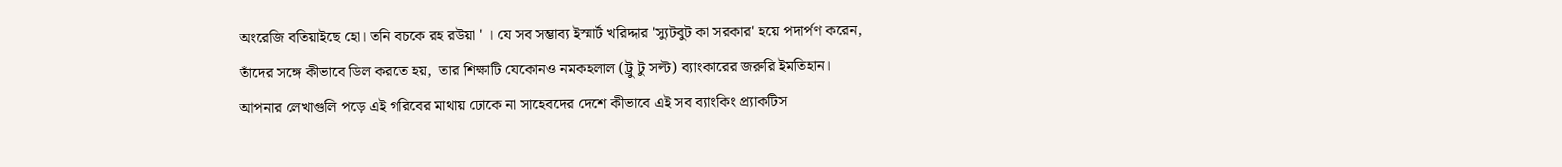অংরেজি বতিয়াইছে হো। তনি বচকে রহ রউয়া ' । যে সব সম্ভাব্য ইস্মার্ট খরিদ্দার 'স্যুটবুট কা সরকার' হয়ে পদার্পণ করেন, তাঁদের সঙ্গে কীভাবে ডিল করতে হয়,  তার শিক্ষাটি যেকোনও নমকহলাল (ট্রু টু সল্ট) ব্যাংকারের জরুরি ইমতিহান। আপনার লেখাগুলি পড়ে এই গরিবের মাথায় ঢোকে না সাহেবদের দেশে কীভাবে এই সব ব্যাংকিং প্র‌্যাকটিস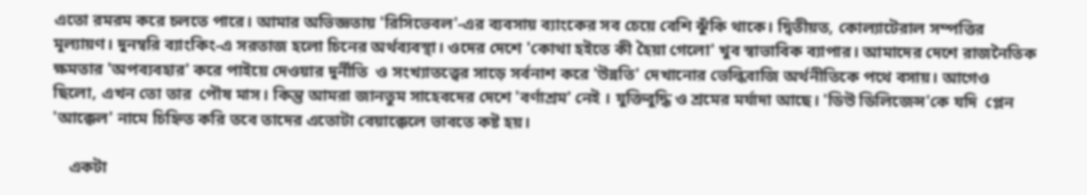এতো রমরম করে চলতে পারে। আমার অভিজ্ঞতায় 'রিসিভেবল'-এর ব্যবসায় ব্যাংকের সব চেয়ে বেশি ঝুঁকি থাকে। দ্বিতীয়ত, কোল্যাটেরাল সম্পত্তির মূল্যায়ণ। দুনম্বরি ব্যাংকিং-এ সরতাজ হলো চিনের অর্থব্যবস্থা। ওদের দেশে 'কোথা হইতে কী হৈয়া গেলো' খুব স্বাভাবিক ব্যাপার। আমাদের দেশে রাজনৈতিক ক্ষমতার 'অপব্যবহার' করে পাইয়ে দেওয়ার দুর্নীতি  ও সংখ্যাতত্ত্বের সাড়ে সর্বনাশ করে 'উন্নতি' দেখানোর ভেল্কিবাজি অর্থনীতিকে পথে বসায়। আগেও ছিলো, এখন তো তার  পৌষ মাস। কিন্তু আমরা জানতুম সাহেবদের দেশে 'বর্ণাশ্রম' নেই । যুক্তিবুদ্ধি ও শ্রমের মর্যাদা আছে। 'ডিউ ডিলিজেন্স'কে যদি  প্লেন 'আক্কেল' নামে চিহ্নিত করি তবে তাদের এতোটা বেয়াক্কেলে ভাবতে কষ্ট হয়।

    একটা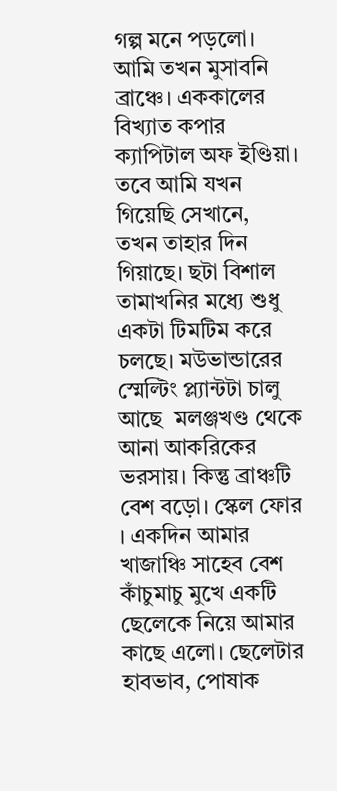গল্প মনে পড়লো। আমি তখন মুসাবনি ব্রাঞ্চে। এককালের বিখ্যাত কপার ক্যাপিটাল অফ ইণ্ডিয়া। তবে আমি যখন গিয়েছি সেখানে,  তখন তাহার দিন গিয়াছে। ছটা বিশাল তামাখনির মধ্যে শুধু একটা টিমটিম করে চলছে। মউভান্ডারের স্মেল্টিং প্ল্যান্টটা চালু আছে  মলঞ্জখণ্ড থেকে আনা আকরিকের ভরসায়। কিন্তু ব্রাঞ্চটি বেশ বড়ো। স্কেল ফোর । একদিন আমার খাজাঞ্চি সাহেব বেশ কাঁচুমাচু মুখে একটি ছেলেকে নিয়ে আমার কাছে এলো। ছেলেটার হাবভাব, পোষাক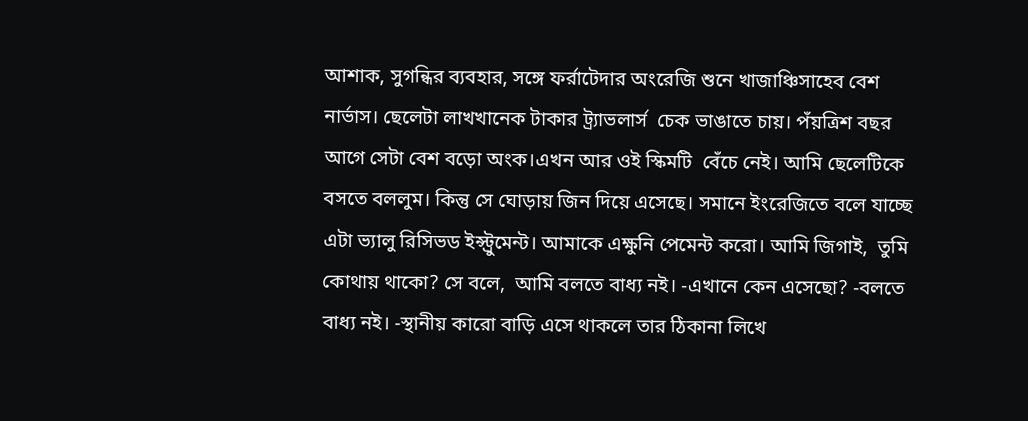আশাক, সুগন্ধির ব্যবহার, সঙ্গে ফর্রাটেদার অংরেজি শুনে খাজাঞ্চিসাহেব বেশ নার্ভাস। ছেলেটা লাখখানেক টাকার ট্র‌্যাভলার্স  চেক ভাঙাতে চায়। পঁয়ত্রিশ বছর আগে সেটা বেশ বড়ো অংক।এখন আর ওই স্কিমটি  বেঁচে নেই। আমি ছেলেটিকে বসতে বললুম। কিন্তু সে ঘোড়ায় জিন দিয়ে এসেছে। সমানে ইংরেজিতে বলে যাচ্ছে এটা ভ্যালু রিসিভড ইন্স্ট্রুমেন্ট। আমাকে এক্ষুনি পেমেন্ট করো। আমি জিগাই,  তুমি কোথায় থাকো? সে বলে,  আমি বলতে বাধ্য নই। -এখানে কেন এসেছো? -বলতে বাধ্য নই। -স্থানীয় কারো বাড়ি এসে থাকলে তার ঠিকানা লিখে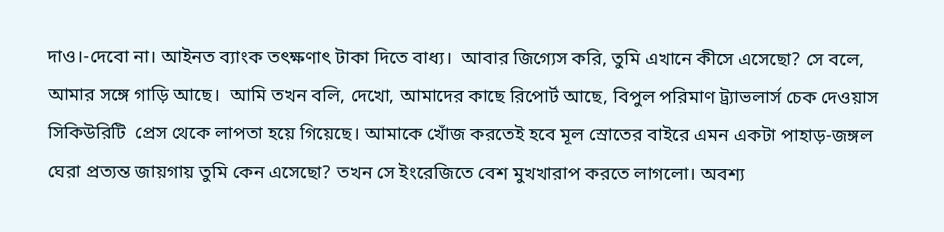দাও।-দেবো না। আইনত ব্যাংক তৎক্ষণাৎ টাকা দিতে বাধ্য।  আবার জিগ্যেস করি, তুমি এখানে কীসে এসেছো? সে বলে, আমার সঙ্গে গাড়ি আছে।  আমি তখন বলি, দেখো, আমাদের কাছে রিপোর্ট আছে, বিপুল পরিমাণ ট্র‌্যাভলার্স চেক দেওয়াস সিকিউরিটি  প্রেস থেকে লাপতা হয়ে গিয়েছে। আমাকে খোঁজ করতেই হবে মূল স্রোতের বাইরে এমন একটা পাহাড়-জঙ্গল ঘেরা প্রত্যন্ত জায়গায় তুমি কেন এসেছো? তখন সে ইংরেজিতে বেশ মুখখারাপ করতে লাগলো। অবশ্য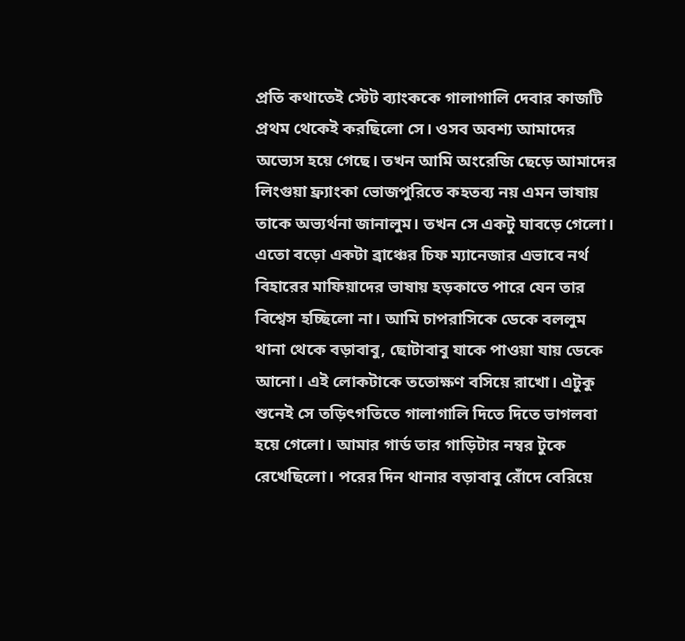প্রতি কথাতেই স্টেট ব্যাংককে গালাগালি দেবার কাজটি প্রথম থেকেই করছিলো সে। ওসব অবশ্য আমাদের অভ্যেস হয়ে গেছে। তখন আমি অংরেজি ছেড়ে আমাদের লিংগুয়া ফ্র‌্যাংকা ভোজপুরিতে কহতব্য নয় এমন ভাষায় তাকে অভ্যর্থনা জানালুম। তখন সে একটু ঘাবড়ে গেলো। এতো বড়ো একটা ব্রাঞ্চের চিফ ম্যানেজার এভাবে নর্থ বিহারের মাফিয়াদের ভাষায় হড়কাতে পারে যেন তার বিশ্বেস হচ্ছিলো না। আমি চাপরাসিকে ডেকে বললুম থানা থেকে বড়াবাবু, ছোটাবাবু যাকে পাওয়া যায় ডেকে আনো। এই লোকটাকে ততোক্ষণ বসিয়ে রাখো। এটুকু শুনেই সে তড়িৎগতিতে গালাগালি দিতে দিতে ভাগলবা হয়ে গেলো। আমার গার্ড তার গাড়িটার নম্বর টুকে রেখেছিলো। পরের দিন থানার বড়াবাবু রোঁদে বেরিয়ে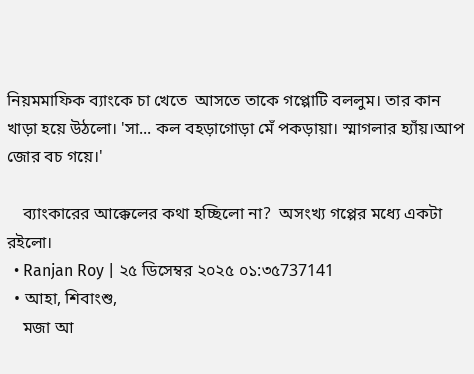নিয়মমাফিক ব্যাংকে চা খেতে  আসতে তাকে গপ্পোটি বললুম। তার কান খাড়া হয়ে উঠলো। 'সা... কল বহড়াগোড়া মেঁ পকড়ায়া। স্মাগলার হ্যাঁয়।আপ জোর বচ গয়ে।'

    ব্যাংকারের আক্কেলের কথা হচ্ছিলো না?  অসংখ্য গপ্পের মধ্যে একটা রইলো।
  • Ranjan Roy | ২৫ ডিসেম্বর ২০২৫ ০১:৩৫737141
  • আহা, শিবাংশু,
    মজা আ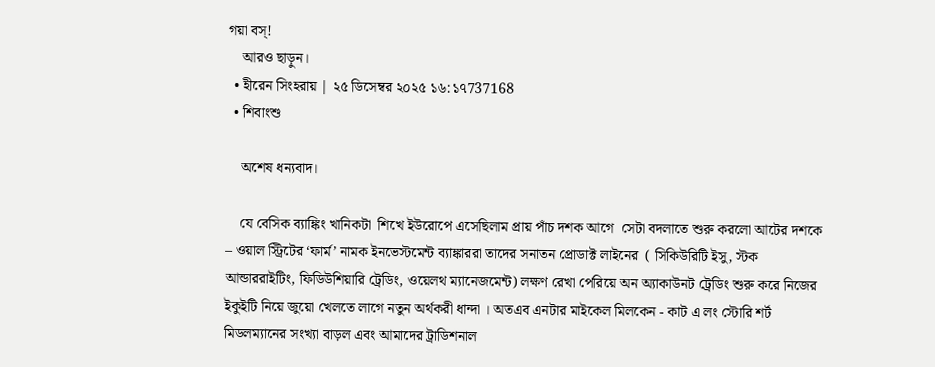গয়া বস্!
    আরও ছাড়ুন।
  • হীরেন সিংহরায় | ২৫ ডিসেম্বর ২০২৫ ১৬:১৭737168
  • শিবাংশু

    অশেষ ধন্যবাদ।

    যে বেসিক ব্যাঙ্কিং খানিকটা  শিখে ইউরোপে এসেছিলাম প্রায় পাঁচ দশক আগে  সেটা বদলাতে শুরু করলো আটের দশকে – ওয়াল স্ট্রিটের ‘ফার্ম’ নামক ইনভেস্টমেন্ট ব্যাঙ্কাররা তাদের সনাতন প্রোডাক্ট লাইনের  ( সিকিউরিটি ইসু, স্টক আন্ডাররাইটিং, ফিডিউশিয়ারি ট্রেডিং, ওয়েলথ ম্যানেজমেন্ট) লক্ষণ রেখা পেরিয়ে অন অ্যাকাউনট ট্রেডিং শুরু করে নিজের ইকুইটি নিয়ে জুয়ো খেলতে লাগে নতুন অর্থকরী ধান্দা । অতএব এনটার মাইকেল মিলকেন - কাট এ লং স্টোরি শর্ট  মিডলম্যানের সংখ্যা বাড়ল এবং আমাদের ট্রাডিশনাল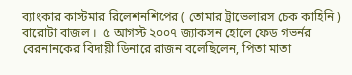ব্যাংকার কাস্টমার রিলেশনশিপের ( তোমার ট্রাভেলারস চেক কাহিনি ) বারোটা বাজল ।  ৫ আগস্ট ২০০৭ জ্যাকসন হোলে ফেড গভর্নর বেরনানকের বিদায়ী ডিনারে রাজন বলেছিলেন, পিতা মাতা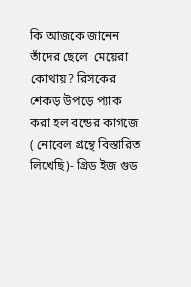কি আজকে জানেন তাঁদের ছেলে  মেয়েরা  কোথায়? রিসকের শেকড় উপড়ে প্যাক করা হল বন্ডের কাগজে ( নোবেল গ্রন্থে বিস্তারিত লিখেছি)- গ্রিড ইজ গুড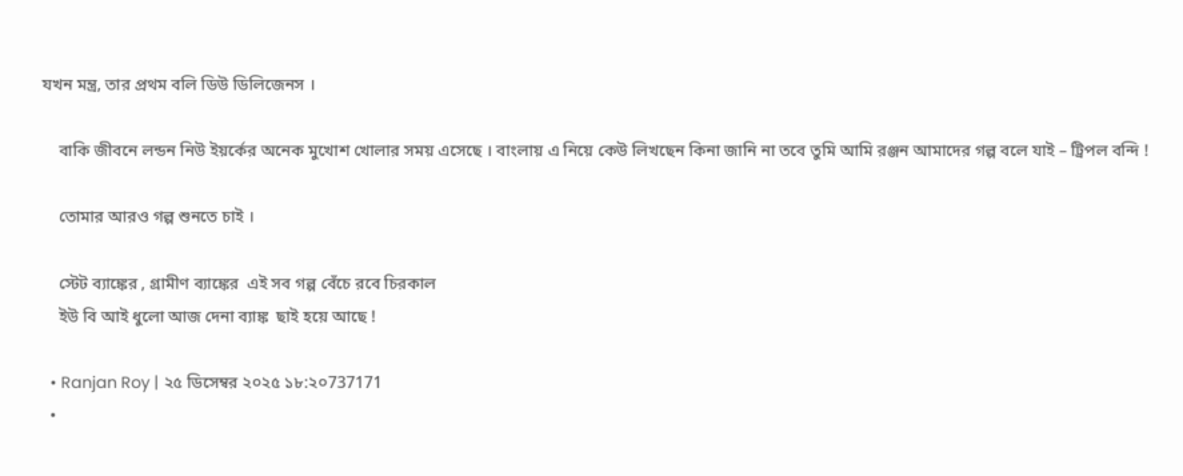যখন মন্ত্র, তার প্রথম বলি ডিউ ডিলিজেনস ।

    বাকি জীবনে লন্ডন নিউ ইয়র্কের অনেক মুখোশ খোলার সময় এসেছে । বাংলায় এ নিয়ে কেউ লিখছেন কিনা জানি না তবে তুমি আমি রঞ্জন আমাদের গল্প বলে যাই – ট্রিপল বন্দি !

    তোমার আরও গল্প শুনতে চাই ।

    স্টেট ব্যাঙ্কের , গ্রামীণ ব্যাঙ্কের  এই সব গল্প বেঁচে রবে চিরকাল
    ইউ বি আই ধুলো আজ দেনা ব্যাঙ্ক  ছাই হয়ে আছে !

  • Ranjan Roy | ২৫ ডিসেম্বর ২০২৫ ১৮:২০737171
  •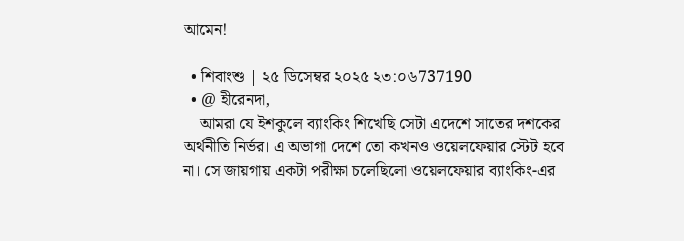আমেন!

  • শিবাংশু | ২৫ ডিসেম্বর ২০২৫ ২৩:০৬737190
  • @ হীরেনদা,
    আমরা যে ইশকুলে ব্যাংকিং শিখেছি সেটা এদেশে সাতের দশকের অর্থনীতি নির্ভর। এ অভাগা দেশে তো কখনও ওয়েলফেয়ার স্টেট হবে না। সে জায়গায় একটা পরীক্ষা চলেছিলো ওয়েলফেয়ার ব্যাংকিং-এর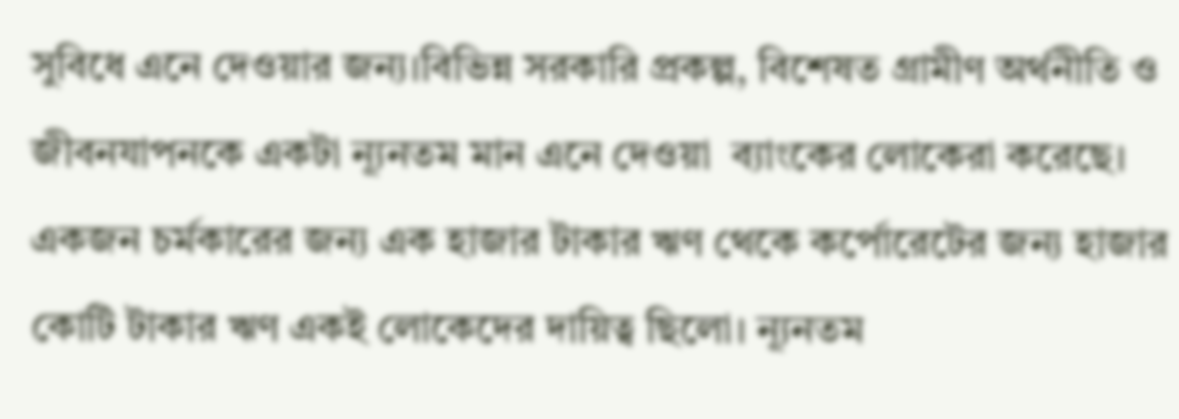সুবিধে এনে দেওয়ার জন্য।বিভিন্ন সরকারি প্রকল্প, বিশেষত গ্রামীণ অর্থনীতি ও জীবনযাপনকে একটা ন্যূনতম মান এনে দেওয়া  ব্যাংকের লোকেরা করেছে। একজন চর্মকারের জন্য এক হাজার টাকার ঋণ থেকে কর্পোরেটের জন্য হাজার কোটি টাকার ঋণ একই লোকেদের দায়িত্ব ছিলো। ন্যূনতম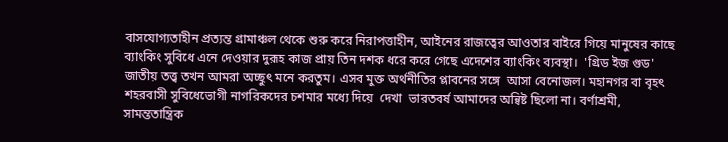বাসযোগ্যতাহীন প্রত্যন্ত গ্রামাঞ্চল থেকে শুরু করে নিরাপত্তাহীন, আইনের রাজত্বের আওতার বাইরে গিয়ে মানুষের কাছে  ব্যাংকিং সুবিধে এনে দেওয়ার দুরূহ কাজ প্রায় তিন দশক ধরে করে গেছে এদেশের ব্যাংকিং ব্যবস্থা।  'গ্রিড ইজ গুড' জাতীয় তত্ত্ব তখন আমরা অচ্ছুৎ মনে করতুম। এসব মুক্ত অর্থনীতির প্লাবনের সঙ্গে  আসা বেনোজল। মহানগর বা বৃহৎ শহরবাসী সুবিধেভোগী নাগরিকদের চশমার মধ্যে দিয়ে  দেখা  ভারতবর্ষ আমাদের অন্বিষ্ট ছিলো না। বর্ণাশ্রমী, সামন্ততান্ত্রিক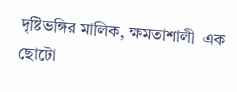দৃষ্টিভঙ্গির মালিক, ক্ষমতাশালী  এক ছোটো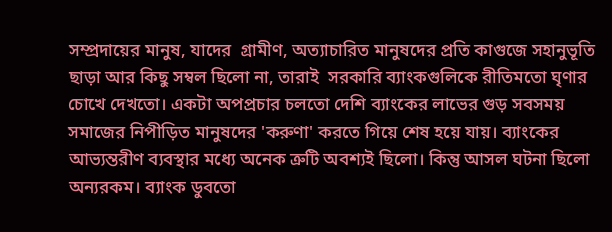সম্প্রদায়ের মানুষ, যাদের  গ্রামীণ, অত্যাচারিত মানুষদের প্রতি কাগুজে সহানুভূতি ছাড়া আর কিছু সম্বল ছিলো না, তারাই  সরকারি ব্যাংকগুলিকে রীতিমতো ঘৃণার চোখে দেখতো। একটা অপপ্রচার চলতো দেশি ব্যাংকের লাভের গুড় সবসময় সমাজের নিপীড়িত মানুষদের 'করুণা' করতে গিয়ে শেষ হয়ে যায়। ব্যাংকের  আভ্যন্তরীণ ব্যবস্থার মধ্যে অনেক ত্রুটি অবশ্যই ছিলো। কিন্তু আসল ঘটনা ছিলো  অন্যরকম। ব্যাংক ডুবতো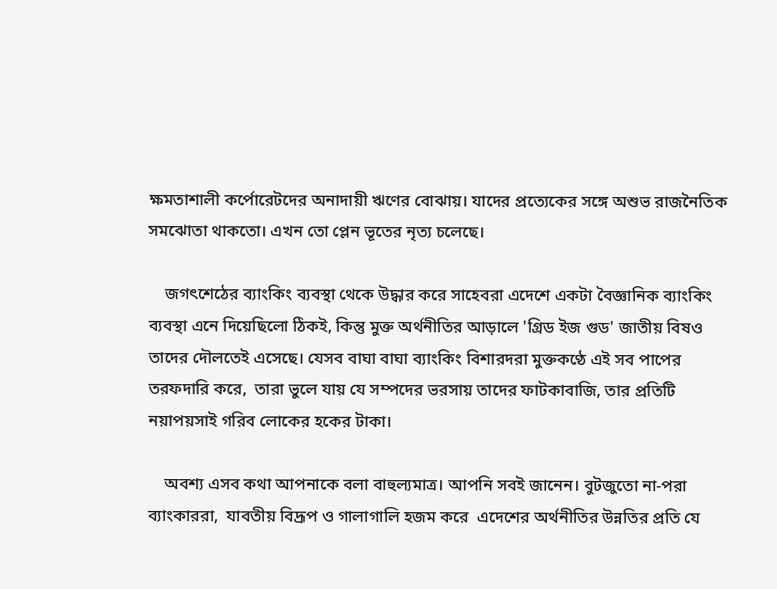ক্ষমতাশালী কর্পোরেটদের অনাদায়ী ঋণের বোঝায়। যাদের প্রত্যেকের সঙ্গে অশুভ রাজনৈতিক সমঝোতা থাকতো। এখন তো প্লেন ভূতের নৃত্য চলেছে।

    জগৎশেঠের ব্যাংকিং ব্যবস্থা থেকে উদ্ধার করে সাহেবরা এদেশে একটা বৈজ্ঞানিক ব্যাংকিং ব্যবস্থা এনে দিয়েছিলো ঠিকই, কিন্তু মুক্ত অর্থনীতির আড়ালে 'গ্রিড ইজ গুড' জাতীয় বিষও তাদের দৌলতেই এসেছে। যেসব বাঘা বাঘা ব্যাংকিং বিশারদরা মুক্তকণ্ঠে এই সব পাপের তরফদারি করে,  তারা ভুলে যায় যে সম্পদের ভরসায় তাদের ফাটকাবাজি, তার প্রতিটি  নয়াপয়সাই গরিব লোকের হকের টাকা।

    অবশ্য এসব কথা আপনাকে বলা বাহুল্যমাত্র। আপনি সবই জানেন। বুটজুতো না-পরা ব্যাংকাররা,  যাবতীয় বিদ্রূপ ও গালাগালি হজম করে  এদেশের অর্থনীতির উন্নতির প্রতি যে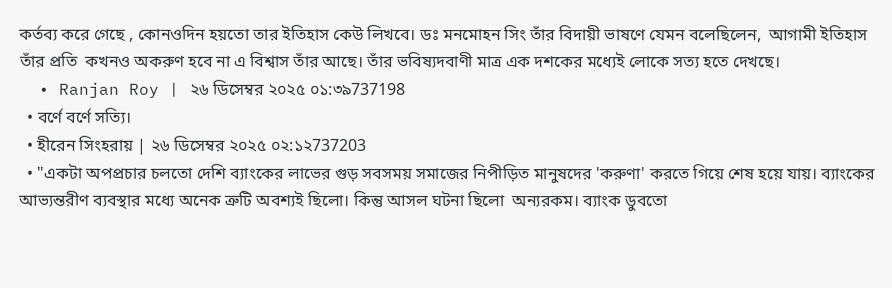কর্তব্য করে গেছে , কোনওদিন হয়তো তার ইতিহাস কেউ লিখবে। ডঃ মনমোহন সিং তাঁর বিদায়ী ভাষণে যেমন বলেছিলেন,  আগামী ইতিহাস তাঁর প্রতি  কখনও অকরুণ হবে না এ বিশ্বাস তাঁর আছে। তাঁর ভবিষ্যদবাণী মাত্র এক দশকের মধ্যেই লোকে সত্য হতে দেখছে।
  • Ranjan Roy | ২৬ ডিসেম্বর ২০২৫ ০১:৩৯737198
  • বর্ণে বর্ণে সত্যি।
  • হীরেন সিংহরায় | ২৬ ডিসেম্বর ২০২৫ ০২:১২737203
  • "একটা অপপ্রচার চলতো দেশি ব্যাংকের লাভের গুড় সবসময় সমাজের নিপীড়িত মানুষদের 'করুণা' করতে গিয়ে শেষ হয়ে যায়। ব্যাংকের  আভ্যন্তরীণ ব্যবস্থার মধ্যে অনেক ত্রুটি অবশ্যই ছিলো। কিন্তু আসল ঘটনা ছিলো  অন্যরকম। ব্যাংক ডুবতো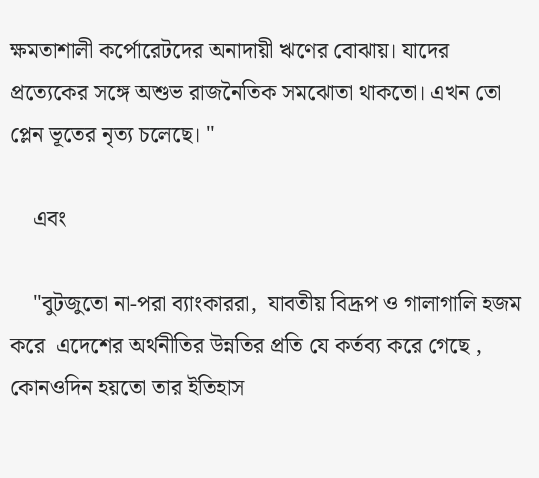ক্ষমতাশালী কর্পোরেটদের অনাদায়ী ঋণের বোঝায়। যাদের প্রত্যেকের সঙ্গে অশুভ রাজনৈতিক সমঝোতা থাকতো। এখন তো প্লেন ভূতের নৃত্য চলেছে। "

    এবং

    "বুটজুতো না-পরা ব্যাংকাররা,  যাবতীয় বিদ্রূপ ও গালাগালি হজম করে  এদেশের অর্থনীতির উন্নতির প্রতি যে কর্তব্য করে গেছে , কোনওদিন হয়তো তার ইতিহাস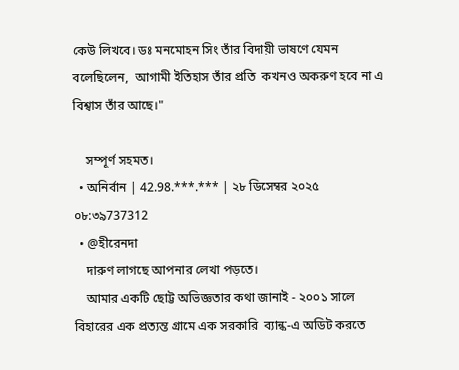কেউ লিখবে। ডঃ মনমোহন সিং তাঁর বিদায়ী ভাষণে যেমন বলেছিলেন,  আগামী ইতিহাস তাঁর প্রতি  কখনও অকরুণ হবে না এ বিশ্বাস তাঁর আছে।"

    সম্পূর্ণ সহমত।
  • অনির্বান | 42.98.***.*** | ২৮ ডিসেম্বর ২০২৫ ০৮:৩৯737312
  • @হীরেনদা
    দারুণ লাগছে আপনার লেখা পড়তে।
    আমার একটি ছোট্ট অভিজ্ঞতার কথা জানাই - ২০০১ সালে বিহারের এক প্রত্যন্ত গ্রামে এক সরকারি  ব্যান্ক-এ অডিট করতে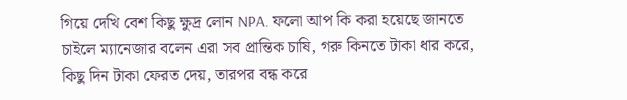গিয়ে দেখি বেশ কিছু ক্ষুদ্র লোন NPA. ফলো আপ কি করা হয়েছে জানতে চাইলে ম্যানেজার বলেন এরা সব প্রান্তিক চাষি, গরু কিনতে টাকা ধার করে, কিছু দিন টাকা ফেরত দেয়, তারপর বন্ধ করে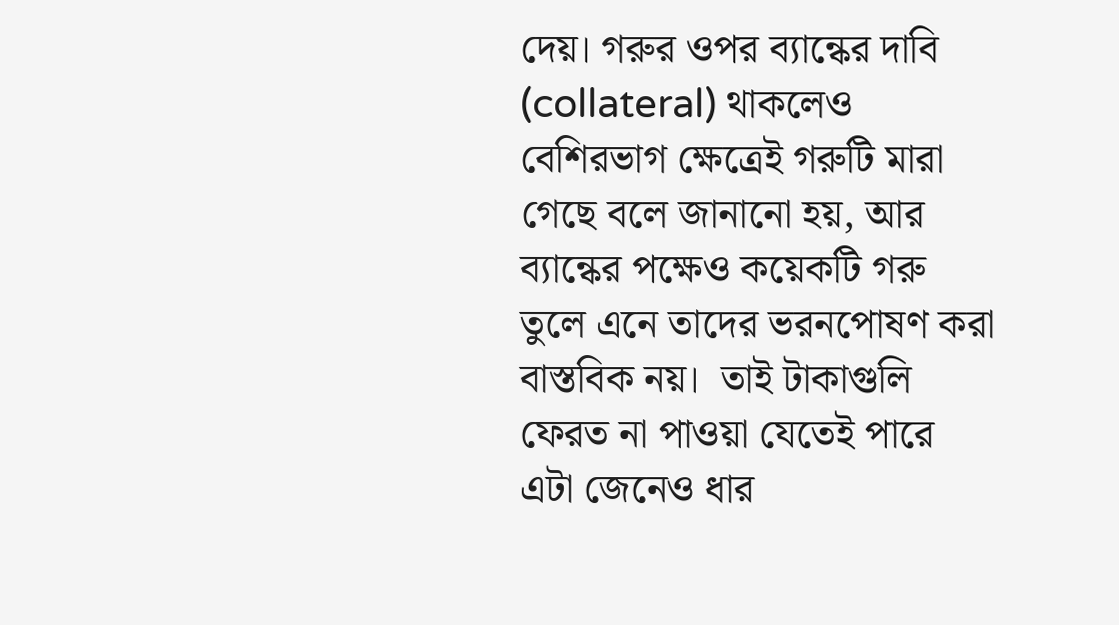দেয়। গরুর ওপর ব্যান্কের দাবি (collateral) থাকলেও বেশিরভাগ ক্ষেত্রেই গরুটি মারা গেছে বলে জানানো হয়, আর ব্যান্কের পক্ষেও কয়েকটি গরু তুলে এনে তাদের ভরনপোষণ করা বাস্তবিক নয়।  তাই টাকাগুলি ফেরত না পাওয়া যেতেই পারে এটা জেনেও ধার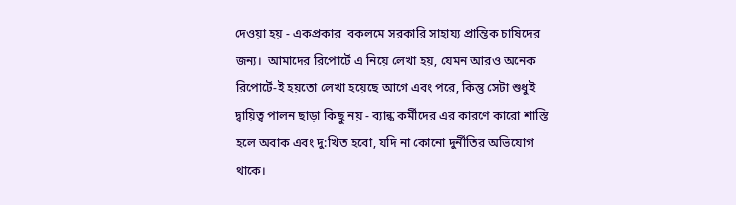দেওয়া হয় - একপ্রকার  বকলমে সরকারি সাহায্য প্রান্তিক চাষিদের জন্য।  আমাদের রিপোর্টে এ নিয়ে লেখা হয়, যেমন আরও অনেক রিপোর্টে-ই হয়তো লেখা হয়েছে আগে এবং পরে, কিন্তু সেটা শুধুই দ্বায়িত্ব পালন ছাড়া কিছু নয় - ব্যান্ক কর্মীদের এর কারণে কারো শাস্তি হলে অবাক এবং দু:খিত হবো, যদি না কোনো দুর্নীতির অভিযোগ থাকে।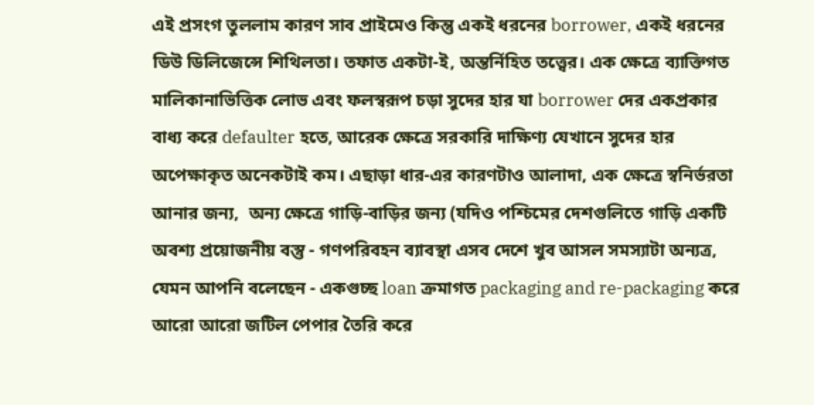এই প্রসংগ তুললাম কারণ সাব প্রাইমেও কিন্তু একই ধরনের borrower, একই ধরনের ডিউ ডিলিজেন্সে শিথিলতা। তফাত একটা-ই, অন্তর্নিহিত তত্ত্বের। এক ক্ষেত্রে ব্যাক্তিগত মালিকানাভিত্তিক লোভ এবং ফলস্বরূপ চড়া সুদের হার যা borrower দের একপ্রকার বাধ্য করে defaulter হতে, আরেক ক্ষেত্রে সরকারি দাক্ষিণ্য যেখানে সুদের হার অপেক্ষাকৃত অনেকটাই কম। এছাড়া ধার-এর কারণটাও আলাদা, এক ক্ষেত্রে স্বনির্ভরতা আনার জন্য,  অন্য ক্ষেত্রে গাড়ি-বাড়ির জন্য (যদিও পশ্চিমের দেশগুলিতে গাড়ি একটি অবশ্য প্রয়োজনীয় বস্তু - গণপরিবহন ব্যাবস্থা এসব দেশে খুব আসল সমস্যাটা অন্যত্র, যেমন আপনি বলেছেন - একগুচ্ছ loan ক্রমাগত packaging and re-packaging করে আরো আরো জটিল পেপার তৈরি করে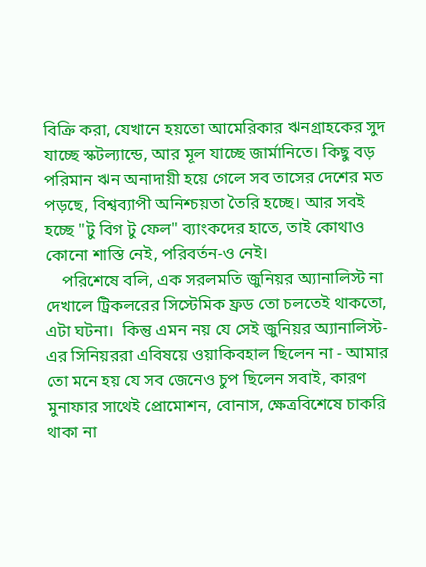বিক্রি করা, যেখানে হয়তো আমেরিকার ঋনগ্রাহকের সুদ যাচ্ছে স্কটল্যান্ডে, আর মূল যাচ্ছে জার্মানিতে। কিছু বড় পরিমান ঋন অনাদায়ী হয়ে গেলে সব তাসের দেশের মত পড়ছে, বিশ্বব্যাপী অনিশ্চয়তা তৈরি হচ্ছে। আর সবই হচ্ছে "টু বিগ টু ফেল" ব্যাংকদের হাতে, তাই কোথাও কোনো শাস্তি নেই, পরিবর্তন-ও নেই।
    পরিশেষে বলি, এক সরলমতি জুনিয়র অ্যানালিস্ট না দেখালে ট্রিকলরের সিস্টেমিক ফ্রড তো চলতেই থাকতো, এটা ঘটনা।  কিন্তু এমন নয় যে সেই জুনিয়র অ্যানালিস্ট-এর সিনিয়ররা এবিষয়ে ওয়াকিবহাল ছিলেন না - আমার তো মনে হয় যে সব জেনেও চুপ ছিলেন সবাই, কারণ মুনাফার সাথেই প্রোমোশন, বোনাস, ক্ষেত্রবিশেষে চাকরি থাকা না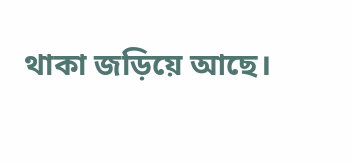থাকা জড়িয়ে আছে।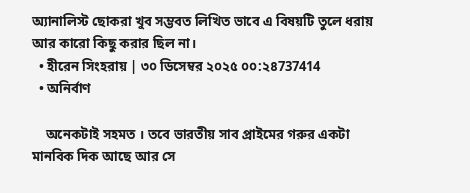অ্যানালিস্ট ছোকরা খুব সম্ভবত লিখিত ভাবে এ বিষয়টি তুলে ধরায় আর কারো কিছু করার ছিল না।
  • হীরেন সিংহরায় | ৩০ ডিসেম্বর ২০২৫ ০০:২৪737414
  • অনির্বাণ

    অনেকটাই সহমত । তবে ভারতীয় সাব প্রাইমের গরুর একটা মানবিক দিক আছে আর সে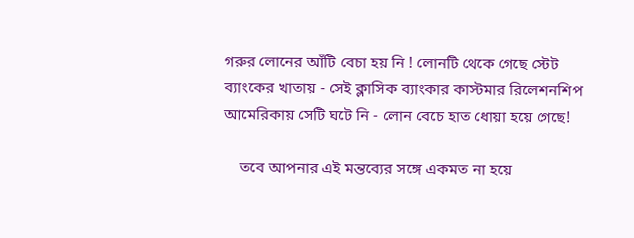গরুর লোনের আঁটি বেচা হয় নি ! লোনটি থেকে গেছে স্টেট ব‍্যাংকের খাতায় - সেই ক্লাসিক ব‍্যাংকার কাস্টমার রিলেশনশিপ  আমেরিকায় সেটি ঘটে নি - লোন বেচে হাত ধোয়া হয়ে গেছে!

    তবে আপনার এই মন্তব্যের সঙ্গে একমত না হয়ে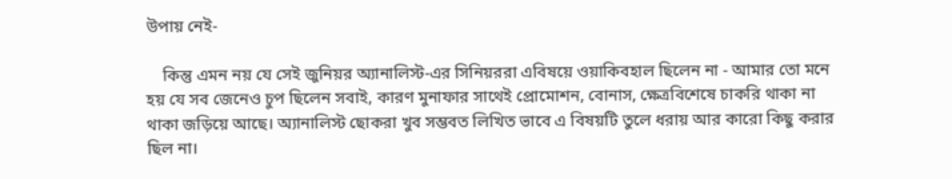উপায় নেই-

    কিন্তু এমন নয় যে সেই জুনিয়র অ্যানালিস্ট-এর সিনিয়ররা এবিষয়ে ওয়াকিবহাল ছিলেন না - আমার তো মনে হয় যে সব জেনেও চুপ ছিলেন সবাই, কারণ মুনাফার সাথেই প্রোমোশন, বোনাস, ক্ষেত্রবিশেষে চাকরি থাকা না থাকা জড়িয়ে আছে। অ্যানালিস্ট ছোকরা খুব সম্ভবত লিখিত ভাবে এ বিষয়টি তুলে ধরায় আর কারো কিছু করার ছিল না।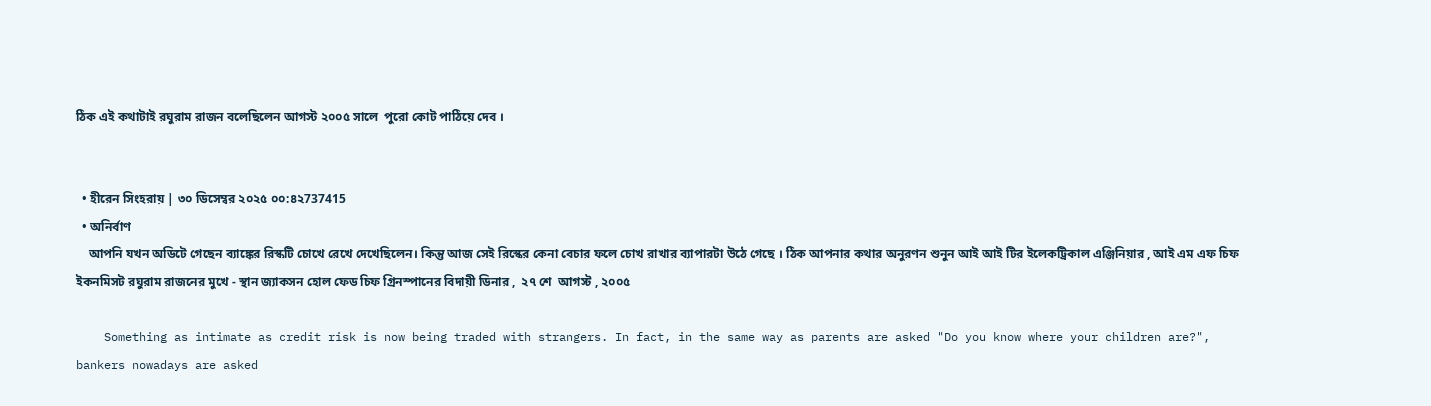ঠিক এই কথাটাই রঘুরাম রাজন বলেছিলেন আগস্ট ২০০৫ সালে  পুরো কোট পাঠিয়ে দেব ।


  • হীরেন সিংহরায় | ৩০ ডিসেম্বর ২০২৫ ০০:৪২737415
  • অনির্বাণ
    আপনি যখন অডিটে গেছেন ব্যাঙ্কের রিস্কটি চোখে রেখে দেখেছিলেন। কিন্তু আজ সেই রিস্কের কেনা বেচার ফলে চোখ রাখার ব্যাপারটা উঠে গেছে । ঠিক আপনার কথার অনুরণন শুনুন আই আই টির ইলেকট্রিকাল এঞ্জিনিয়ার , আই এম এফ চিফ ইকনমিসট রঘুরাম রাজনের মুখে - স্থান জ্যাকসন হোল ফেড চিফ গ্রিনস্পানের বিদায়ী ডিনার ,  ২৭ শে  আগস্ট , ২০০৫

    Something as intimate as credit risk is now being traded with strangers. In fact, in the same way as parents are asked "Do you know where your children are?", bankers nowadays are asked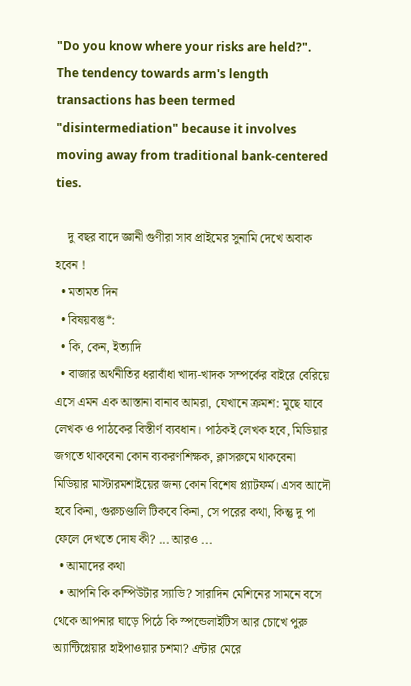"Do you know where your risks are held?". The tendency towards arm's length transactions has been termed "disintermediation" because it involves moving away from traditional bank-centered ties.

    দু বছর বাদে জ্ঞানী গুণীরা সাব প্রাইমের সুনামি দেখে অবাক হবেন !
  • মতামত দিন
  • বিষয়বস্তু*:
  • কি, কেন, ইত্যাদি
  • বাজার অর্থনীতির ধরাবাঁধা খাদ্য-খাদক সম্পর্কের বাইরে বেরিয়ে এসে এমন এক আস্তানা বানাব আমরা, যেখানে ক্রমশ: মুছে যাবে লেখক ও পাঠকের বিস্তীর্ণ ব্যবধান। পাঠকই লেখক হবে, মিডিয়ার জগতে থাকবেনা কোন ব্যকরণশিক্ষক, ক্লাসরুমে থাকবেনা মিডিয়ার মাস্টারমশাইয়ের জন্য কোন বিশেষ প্ল্যাটফর্ম। এসব আদৌ হবে কিনা, গুরুচণ্ডালি টিকবে কিনা, সে পরের কথা, কিন্তু দু পা ফেলে দেখতে দোষ কী? ... আরও ...
  • আমাদের কথা
  • আপনি কি কম্পিউটার স্যাভি? সারাদিন মেশিনের সামনে বসে থেকে আপনার ঘাড়ে পিঠে কি স্পন্ডেলাইটিস আর চোখে পুরু অ্যান্টিগ্লেয়ার হাইপাওয়ার চশমা? এন্টার মেরে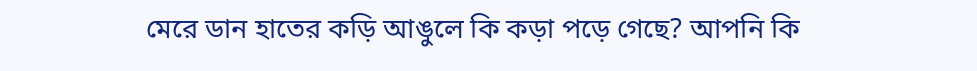মেরে ডান হাতের কড়ি আঙুলে কি কড়া পড়ে গেছে? আপনি কি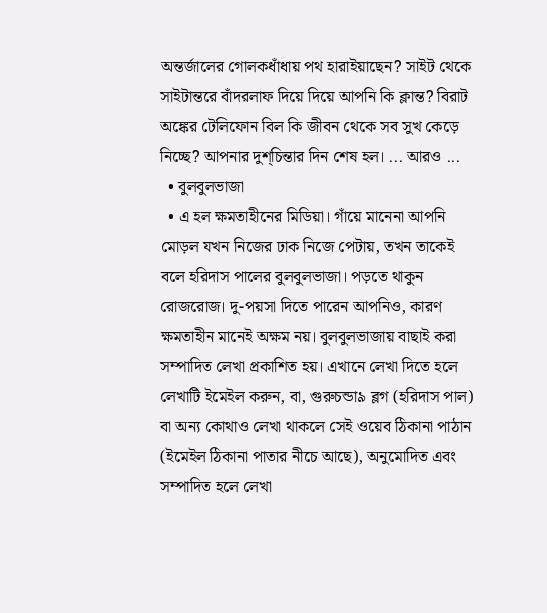অন্তর্জালের গোলকধাঁধায় পথ হারাইয়াছেন? সাইট থেকে সাইটান্তরে বাঁদরলাফ দিয়ে দিয়ে আপনি কি ক্লান্ত? বিরাট অঙ্কের টেলিফোন বিল কি জীবন থেকে সব সুখ কেড়ে নিচ্ছে? আপনার দুশ্‌চিন্তার দিন শেষ হল। ... আরও ...
  • বুলবুলভাজা
  • এ হল ক্ষমতাহীনের মিডিয়া। গাঁয়ে মানেনা আপনি মোড়ল যখন নিজের ঢাক নিজে পেটায়, তখন তাকেই বলে হরিদাস পালের বুলবুলভাজা। পড়তে থাকুন রোজরোজ। দু-পয়সা দিতে পারেন আপনিও, কারণ ক্ষমতাহীন মানেই অক্ষম নয়। বুলবুলভাজায় বাছাই করা সম্পাদিত লেখা প্রকাশিত হয়। এখানে লেখা দিতে হলে লেখাটি ইমেইল করুন, বা, গুরুচন্ডা৯ ব্লগ (হরিদাস পাল) বা অন্য কোথাও লেখা থাকলে সেই ওয়েব ঠিকানা পাঠান (ইমেইল ঠিকানা পাতার নীচে আছে), অনুমোদিত এবং সম্পাদিত হলে লেখা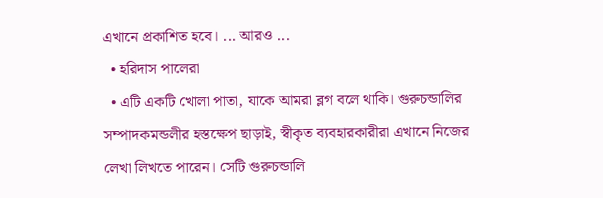এখানে প্রকাশিত হবে। ... আরও ...
  • হরিদাস পালেরা
  • এটি একটি খোলা পাতা, যাকে আমরা ব্লগ বলে থাকি। গুরুচন্ডালির সম্পাদকমন্ডলীর হস্তক্ষেপ ছাড়াই, স্বীকৃত ব্যবহারকারীরা এখানে নিজের লেখা লিখতে পারেন। সেটি গুরুচন্ডালি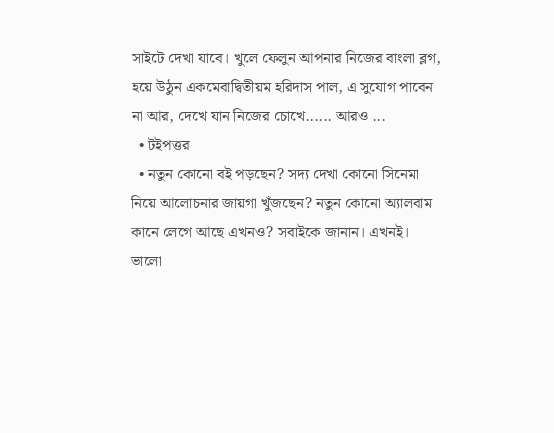সাইটে দেখা যাবে। খুলে ফেলুন আপনার নিজের বাংলা ব্লগ, হয়ে উঠুন একমেবাদ্বিতীয়ম হরিদাস পাল, এ সুযোগ পাবেন না আর, দেখে যান নিজের চোখে...... আরও ...
  • টইপত্তর
  • নতুন কোনো বই পড়ছেন? সদ্য দেখা কোনো সিনেমা নিয়ে আলোচনার জায়গা খুঁজছেন? নতুন কোনো অ্যালবাম কানে লেগে আছে এখনও? সবাইকে জানান। এখনই। ভালো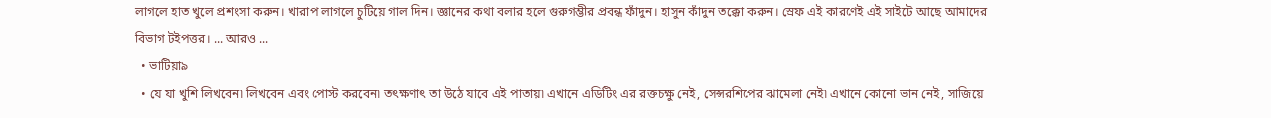লাগলে হাত খুলে প্রশংসা করুন। খারাপ লাগলে চুটিয়ে গাল দিন। জ্ঞানের কথা বলার হলে গুরুগম্ভীর প্রবন্ধ ফাঁদুন। হাসুন কাঁদুন তক্কো করুন। স্রেফ এই কারণেই এই সাইটে আছে আমাদের বিভাগ টইপত্তর। ... আরও ...
  • ভাটিয়া৯
  • যে যা খুশি লিখবেন৷ লিখবেন এবং পোস্ট করবেন৷ তৎক্ষণাৎ তা উঠে যাবে এই পাতায়৷ এখানে এডিটিং এর রক্তচক্ষু নেই, সেন্সরশিপের ঝামেলা নেই৷ এখানে কোনো ভান নেই, সাজিয়ে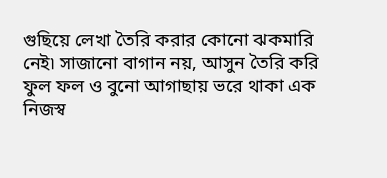গুছিয়ে লেখা তৈরি করার কোনো ঝকমারি নেই৷ সাজানো বাগান নয়, আসুন তৈরি করি ফুল ফল ও বুনো আগাছায় ভরে থাকা এক নিজস্ব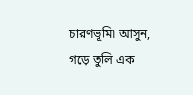চারণভূমি৷ আসুন, গড়ে তুলি এক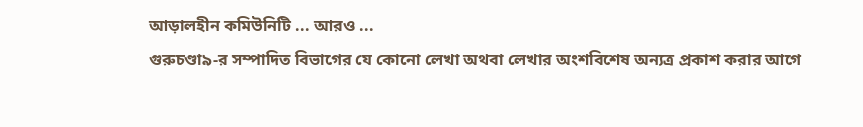আড়ালহীন কমিউনিটি ... আরও ...
গুরুচণ্ডা৯-র সম্পাদিত বিভাগের যে কোনো লেখা অথবা লেখার অংশবিশেষ অন্যত্র প্রকাশ করার আগে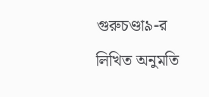গুরুচণ্ডা৯-র লিখিত অনুমতি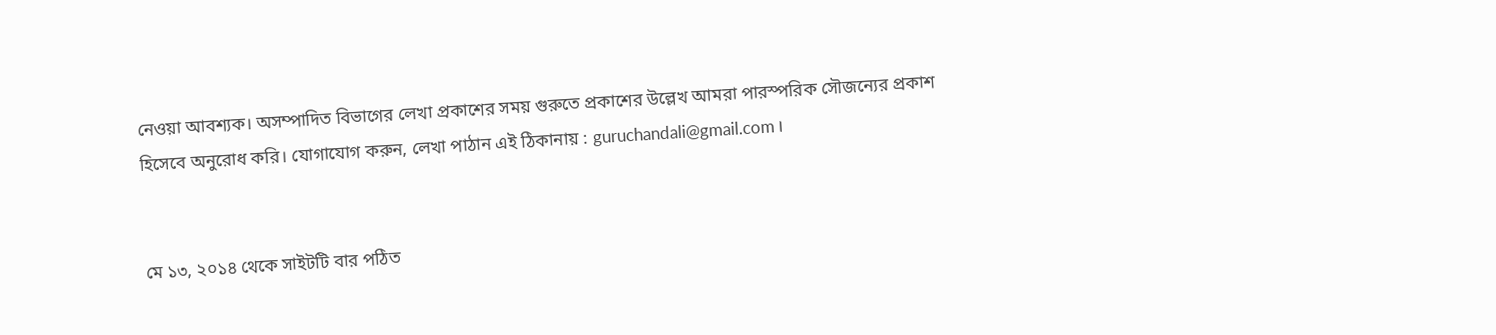নেওয়া আবশ্যক। অসম্পাদিত বিভাগের লেখা প্রকাশের সময় গুরুতে প্রকাশের উল্লেখ আমরা পারস্পরিক সৌজন্যের প্রকাশ হিসেবে অনুরোধ করি। যোগাযোগ করুন, লেখা পাঠান এই ঠিকানায় : guruchandali@gmail.com ।


মে ১৩, ২০১৪ থেকে সাইটটি বার পঠিত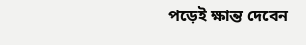পড়েই ক্ষান্ত দেবেন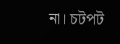না। চটপট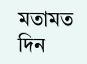মতামত দিন